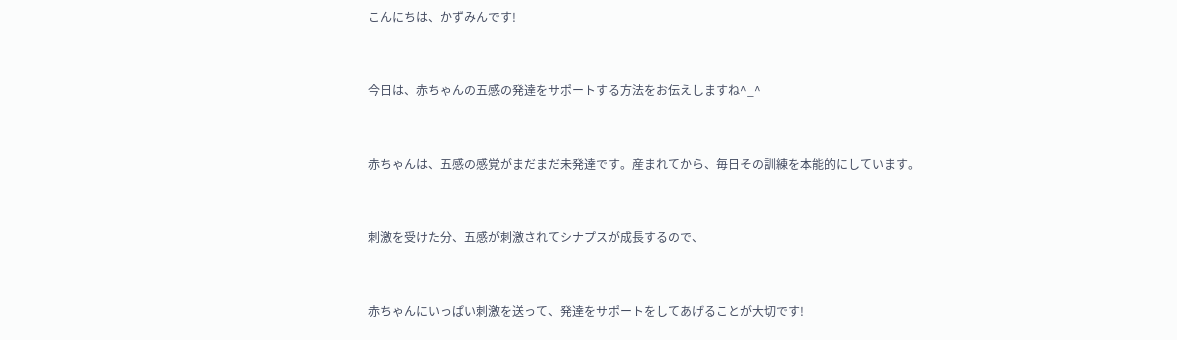こんにちは、かずみんです!



今日は、赤ちゃんの五感の発達をサポートする方法をお伝えしますね^_^



赤ちゃんは、五感の感覚がまだまだ未発達です。産まれてから、毎日その訓練を本能的にしています。



刺激を受けた分、五感が刺激されてシナプスが成長するので、



赤ちゃんにいっぱい刺激を送って、発達をサポートをしてあげることが大切です!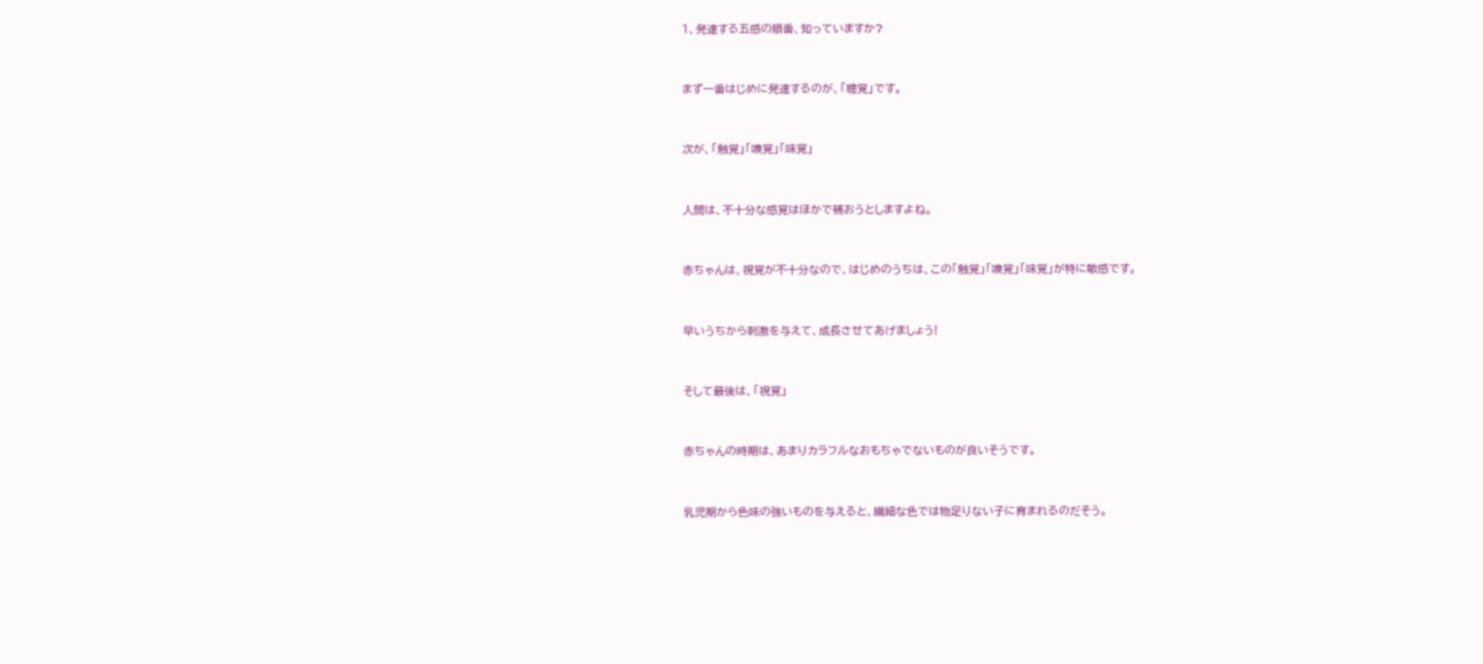1、発達する五感の順番、知っていますか?



まず一番はじめに発達するのが、「聴覚」です。



次が、「触覚」「嗅覚」「味覚」



人間は、不十分な感覚はほかで補おうとしますよね。



赤ちゃんは、視覚が不十分なので、はじめのうちは、この「触覚」「嗅覚」「味覚」が特に敏感です。



早いうちから刺激を与えて、成長させてあげましょう!



そして最後は、「視覚」



赤ちゃんの時期は、あまりカラフルなおもちゃでないものが良いそうです。



乳児期から色味の強いものを与えると、繊細な色では物足りない子に育まれるのだそう。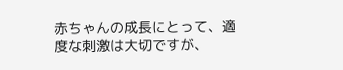赤ちゃんの成長にとって、適度な刺激は大切ですが、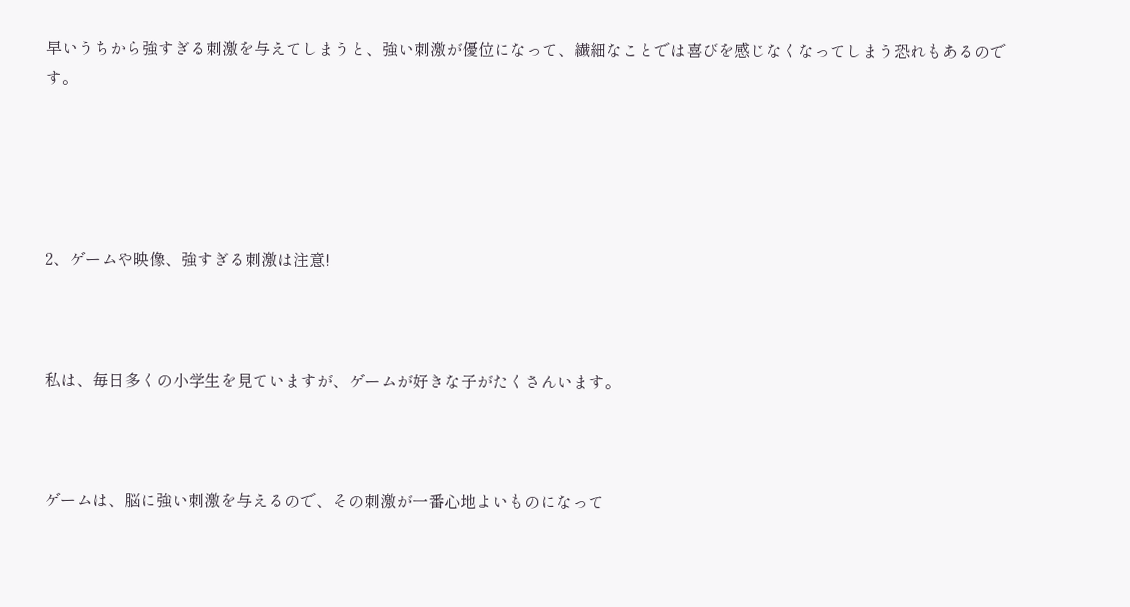早いうちから強すぎる刺激を与えてしまうと、強い刺激が優位になって、繊細なことでは喜びを感じなくなってしまう恐れもあるのです。





2、ゲームや映像、強すぎる刺激は注意!



私は、毎日多くの小学生を見ていますが、ゲームが好きな子がたくさんいます。



ゲームは、脳に強い刺激を与えるので、その刺激が一番心地よいものになって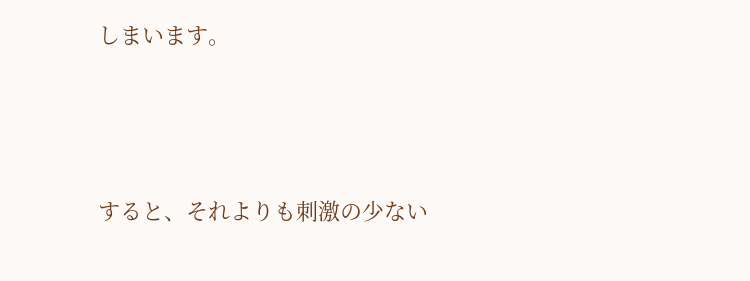しまいます。



すると、それよりも刺激の少ない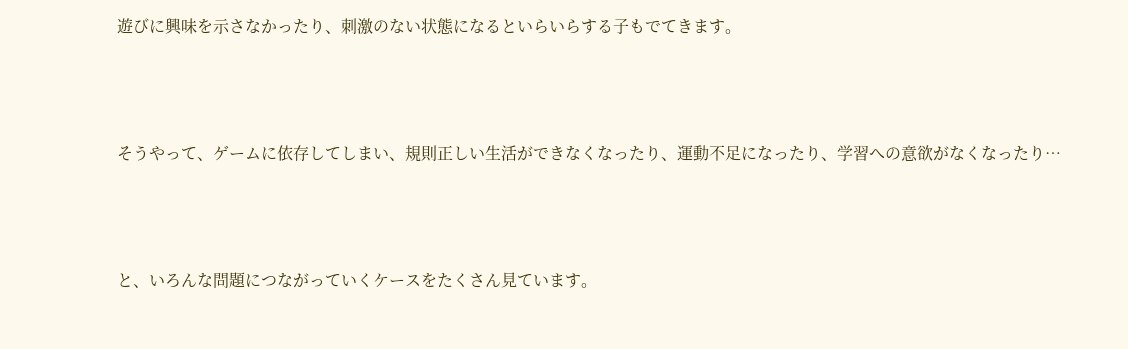遊びに興味を示さなかったり、刺激のない状態になるといらいらする子もでてきます。



そうやって、ゲームに依存してしまい、規則正しい生活ができなくなったり、運動不足になったり、学習への意欲がなくなったり…



と、いろんな問題につながっていくケースをたくさん見ています。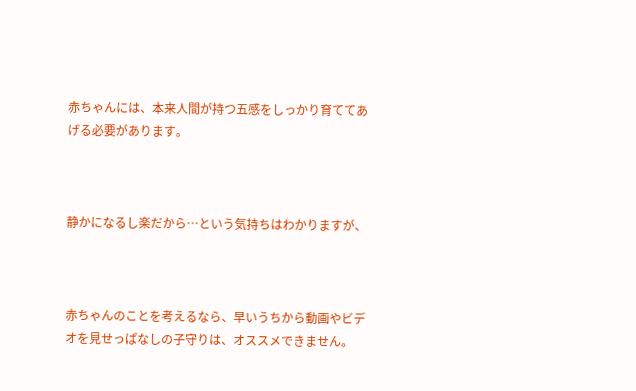赤ちゃんには、本来人間が持つ五感をしっかり育ててあげる必要があります。



静かになるし楽だから…という気持ちはわかりますが、



赤ちゃんのことを考えるなら、早いうちから動画やビデオを見せっぱなしの子守りは、オススメできません。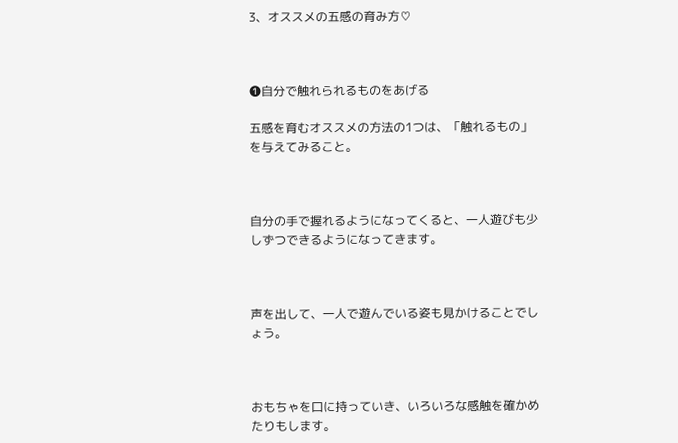3、オススメの五感の育み方♡



❶自分で触れられるものをあげる

五感を育むオススメの方法の1つは、「触れるもの」を与えてみること。



自分の手で握れるようになってくると、一人遊びも少しずつできるようになってきます。



声を出して、一人で遊んでいる姿も見かけることでしょう。



おもちゃを口に持っていき、いろいろな感触を確かめたりもします。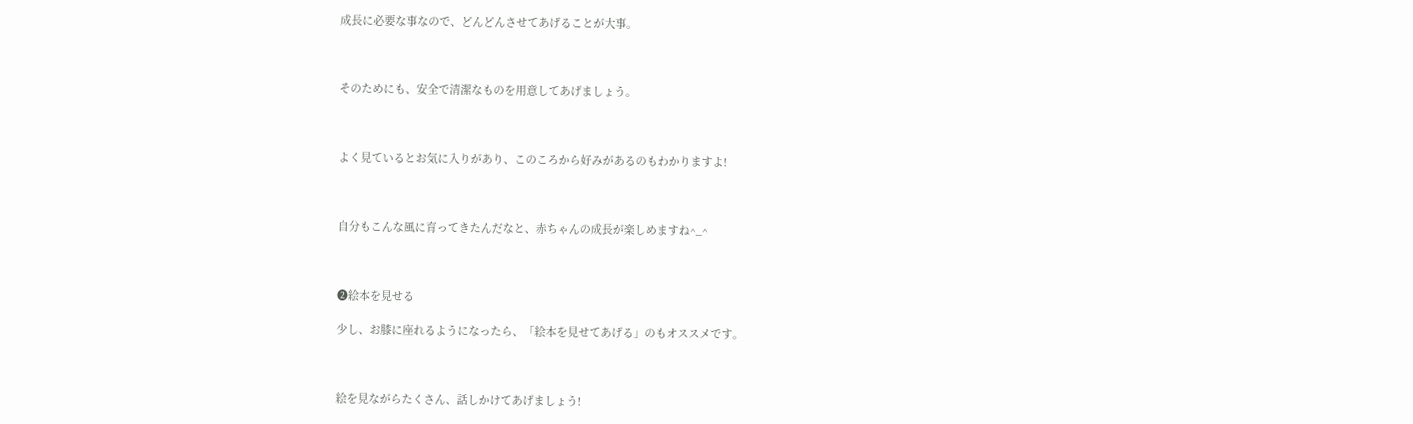成長に必要な事なので、どんどんさせてあげることが大事。



そのためにも、安全で清潔なものを用意してあげましょう。



よく見ているとお気に入りがあり、このころから好みがあるのもわかりますよ!



自分もこんな風に育ってきたんだなと、赤ちゃんの成長が楽しめますね^_^



❷絵本を見せる

少し、お膝に座れるようになったら、「絵本を見せてあげる」のもオススメです。



絵を見ながらたくさん、話しかけてあげましょう!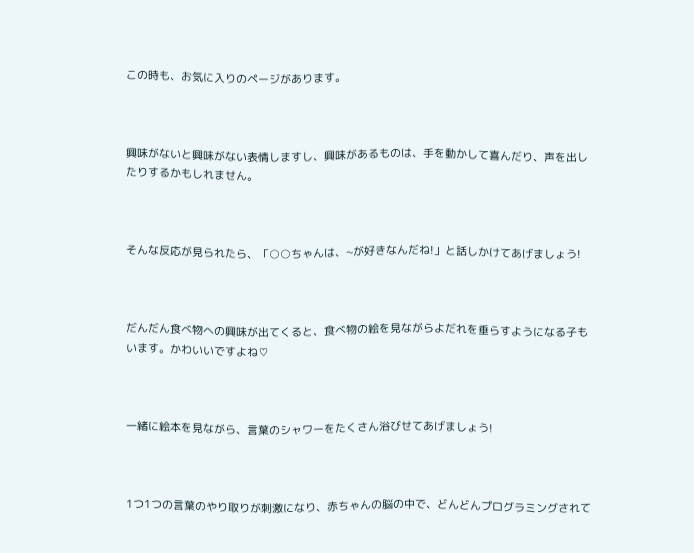この時も、お気に入りのページがあります。



興味がないと興味がない表情しますし、興味があるものは、手を動かして喜んだり、声を出したりするかもしれません。



そんな反応が見られたら、「○○ちゃんは、~が好きなんだね!」と話しかけてあげましょう!



だんだん食べ物への興味が出てくると、食べ物の絵を見ながらよだれを垂らすようになる子もいます。かわいいですよね♡



一緒に絵本を見ながら、言葉のシャワーをたくさん浴びせてあげましょう!



1つ1つの言葉のやり取りが刺激になり、赤ちゃんの脳の中で、どんどんプログラミングされて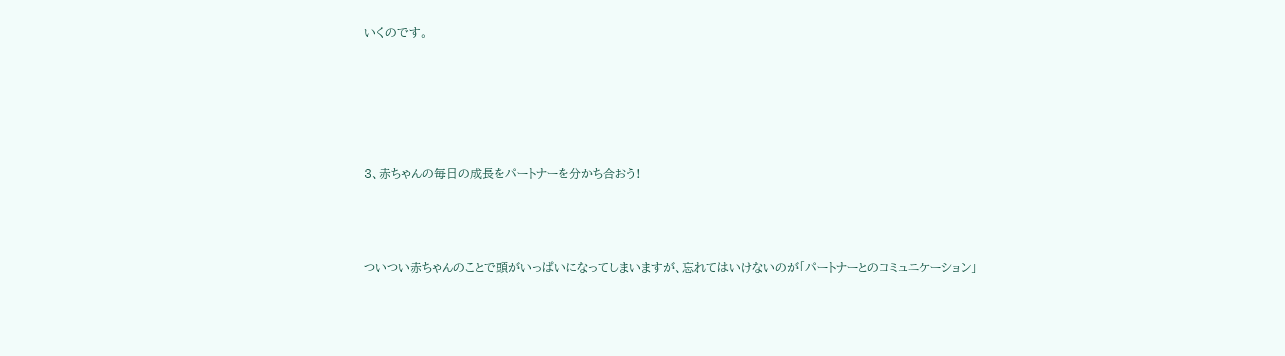いくのです。





3、赤ちゃんの毎日の成長をパートナーを分かち合おう!



ついつい赤ちゃんのことで頭がいっぱいになってしまいますが、忘れてはいけないのが「パートナーとのコミュニケーション」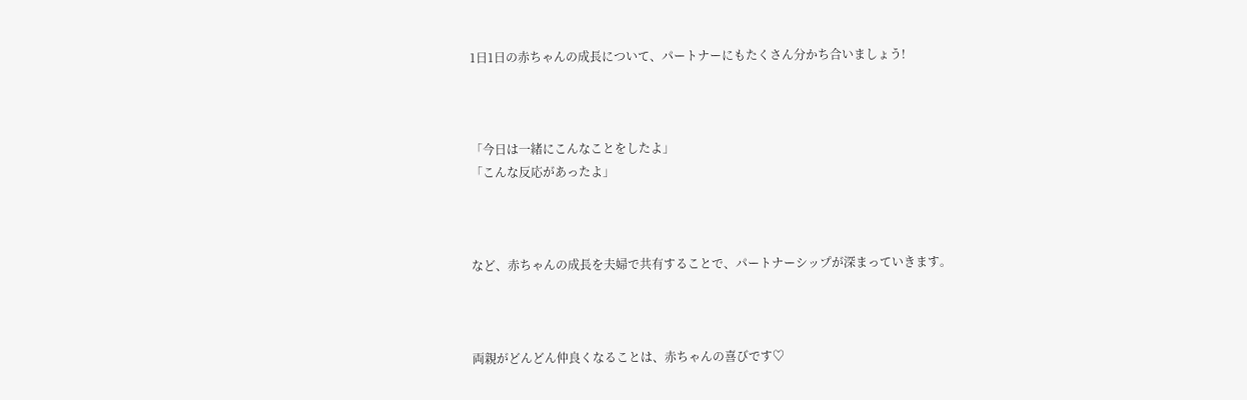1日1日の赤ちゃんの成長について、パートナーにもたくさん分かち合いましょう!



「今日は一緒にこんなことをしたよ」
「こんな反応があったよ」



など、赤ちゃんの成長を夫婦で共有することで、パートナーシップが深まっていきます。



両親がどんどん仲良くなることは、赤ちゃんの喜びです♡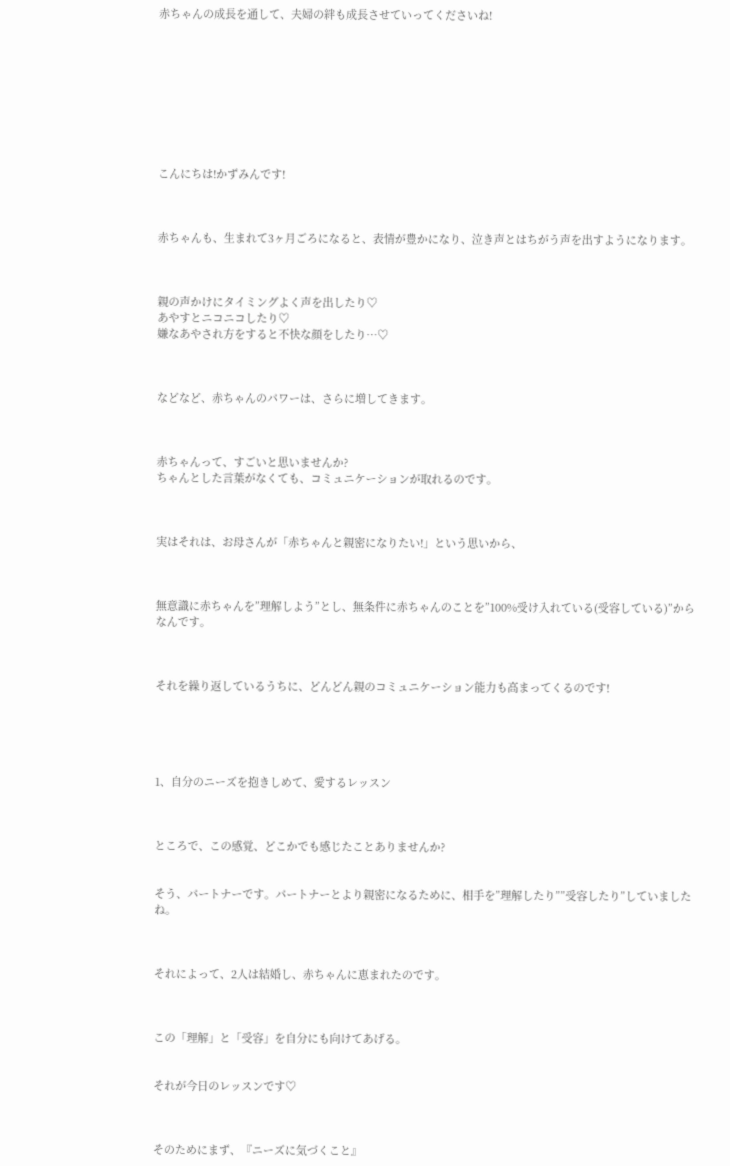赤ちゃんの成長を通して、夫婦の絆も成長させていってくださいね!









こんにちは!かずみんです!



赤ちゃんも、生まれて3ヶ月ごろになると、表情が豊かになり、泣き声とはちがう声を出すようになります。



親の声かけにタイミングよく声を出したり♡
あやすとニコニコしたり♡
嫌なあやされ方をすると不快な顔をしたり…♡



などなど、赤ちゃんのパワーは、さらに増してきます。



赤ちゃんって、すごいと思いませんか?
ちゃんとした言葉がなくても、コミュニケーションが取れるのです。



実はそれは、お母さんが「赤ちゃんと親密になりたい!」という思いから、



無意識に赤ちゃんを”理解しよう”とし、無条件に赤ちゃんのことを”100%受け入れている(受容している)”からなんです。



それを繰り返しているうちに、どんどん親のコミュニケーション能力も高まってくるのです!





1、自分のニーズを抱きしめて、愛するレッスン



ところで、この感覚、どこかでも感じたことありませんか?


そう、パートナーです。パートナーとより親密になるために、相手を”理解したり””受容したり”していましたね。



それによって、2人は結婚し、赤ちゃんに恵まれたのです。



この「理解」と「受容」を自分にも向けてあげる。


それが今日のレッスンです♡



そのためにまず、『ニーズに気づくこと』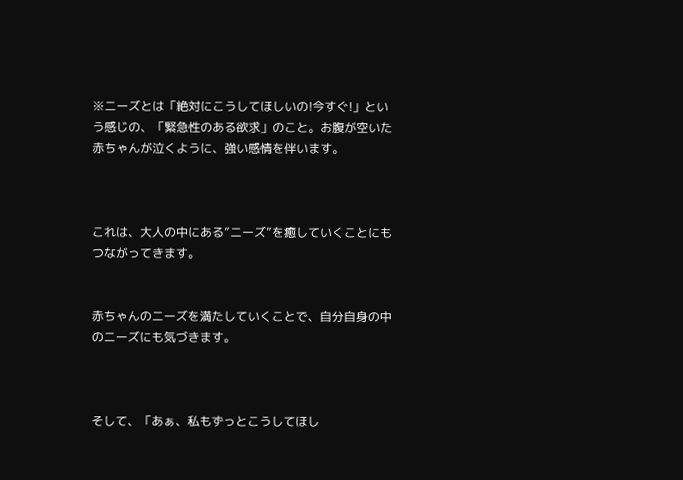※ニーズとは「絶対にこうしてほしいの!今すぐ!」という感じの、「緊急性のある欲求」のこと。お腹が空いた赤ちゃんが泣くように、強い感情を伴います。



これは、大人の中にある”ニーズ”を癒していくことにもつながってきます。


赤ちゃんのニーズを満たしていくことで、自分自身の中のニーズにも気づきます。



そして、「あぁ、私もずっとこうしてほし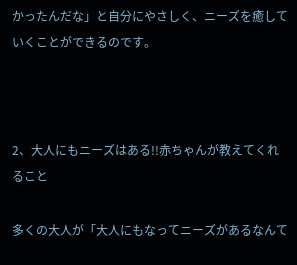かったんだな」と自分にやさしく、ニーズを癒していくことができるのです。



2、大人にもニーズはある!!赤ちゃんが教えてくれること

多くの大人が「大人にもなってニーズがあるなんて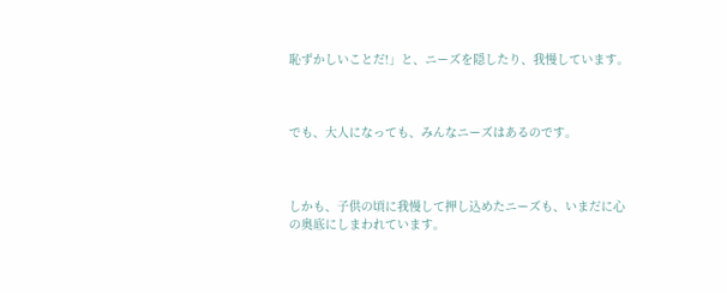恥ずかしいことだ!」と、ニーズを隠したり、我慢しています。



でも、大人になっても、みんなニーズはあるのです。



しかも、子供の頃に我慢して押し込めたニーズも、いまだに心の奥底にしまわれています。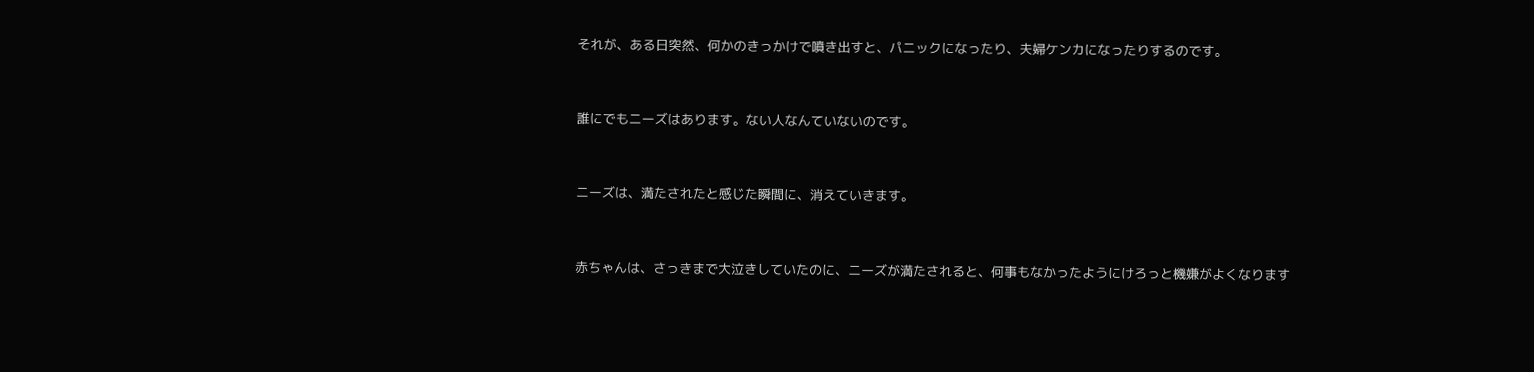それが、ある日突然、何かのきっかけで噴き出すと、パニックになったり、夫婦ケンカになったりするのです。



誰にでもニーズはあります。ない人なんていないのです。



ニーズは、満たされたと感じた瞬間に、消えていきます。



赤ちゃんは、さっきまで大泣きしていたのに、ニーズが満たされると、何事もなかったようにけろっと機嫌がよくなります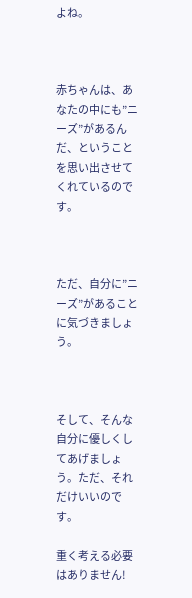よね。



赤ちゃんは、あなたの中にも”ニーズ”があるんだ、ということを思い出させてくれているのです。



ただ、自分に”ニーズ”があることに気づきましょう。



そして、そんな自分に優しくしてあげましょう。ただ、それだけいいのです。

重く考える必要はありません!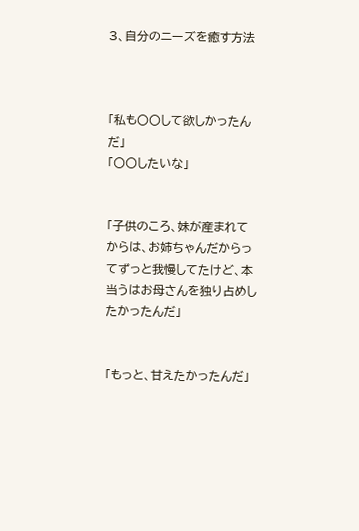3、自分のニーズを癒す方法



「私も〇〇して欲しかったんだ」
「〇〇したいな」


「子供のころ、妹が産まれてからは、お姉ちゃんだからってずっと我慢してたけど、本当うはお母さんを独り占めしたかったんだ」


「もっと、甘えたかったんだ」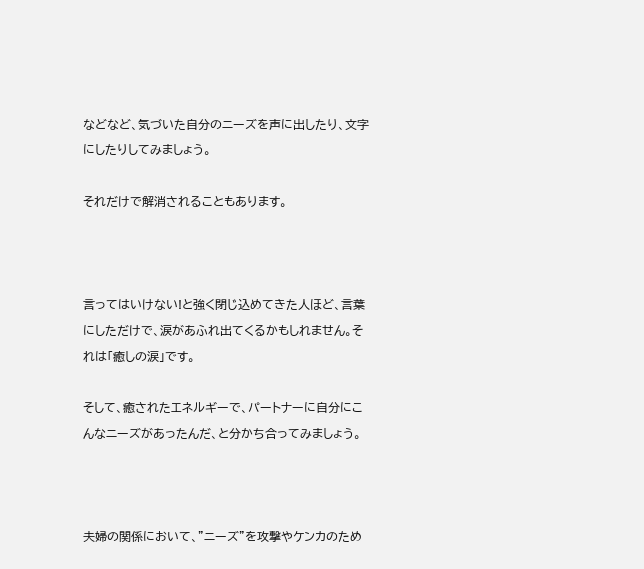などなど、気づいた自分のニーズを声に出したり、文字にしたりしてみましょう。

それだけで解消されることもあります。



言ってはいけない!と強く閉じ込めてきた人ほど、言葉にしただけで、涙があふれ出てくるかもしれません。それは「癒しの涙」です。

そして、癒されたエネルギーで、パートナーに自分にこんなニーズがあったんだ、と分かち合ってみましょう。



夫婦の関係において、”ニーズ”を攻撃やケンカのため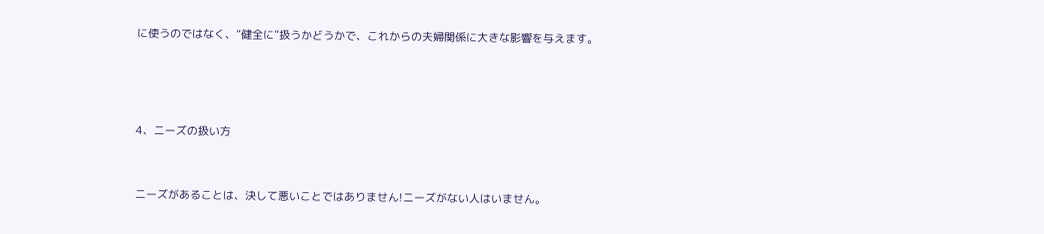に使うのではなく、”健全に”扱うかどうかで、これからの夫婦関係に大きな影響を与えます。





4、ニーズの扱い方



ニーズがあることは、決して悪いことではありません!ニーズがない人はいません。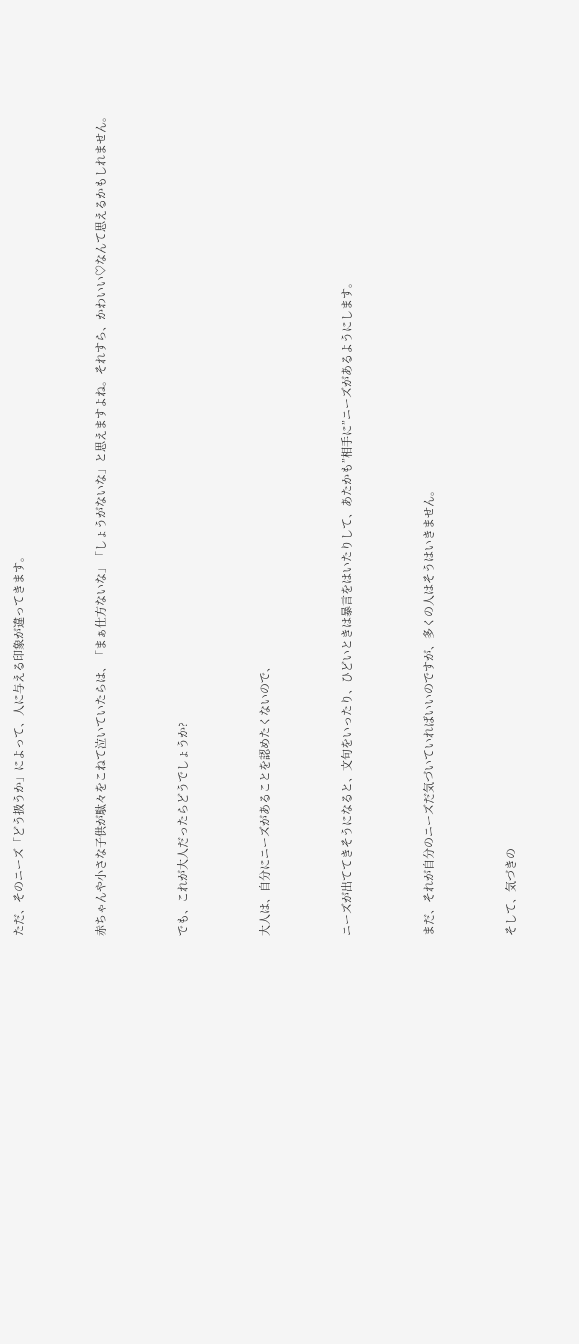ただ、そのニーズ「どう扱うか」によって、人に与える印象が違ってきます。



赤ちゃんや小さな子供が駄々をこねて泣いていたらは、「まぁ仕方ないな」「しょうがないな」と思えますよね。それすら、かわいい♡なんて思えるかもしれません。



でも、これが大人だったらどうでしょうか?



大人は、自分にニーズがあることを認めたくないので、



ニーズが出ててきそうになると、文句をいったり、ひどいときは暴言をはいたりして、あたかも”相手に”ニーズがあるようにします。



まだ、それが自分のニーズだ気づいていればいいのですが、多くの人はそうはいきません。



そして、気づきの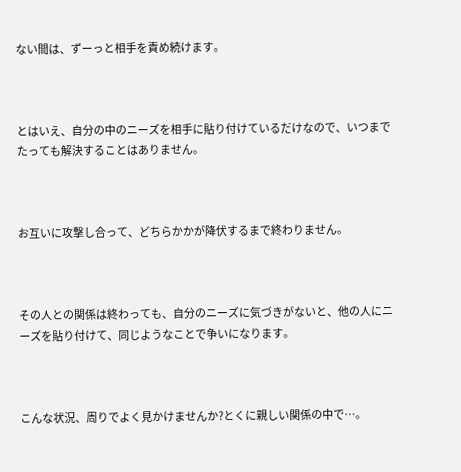ない間は、ずーっと相手を責め続けます。



とはいえ、自分の中のニーズを相手に貼り付けているだけなので、いつまでたっても解決することはありません。



お互いに攻撃し合って、どちらかかが降伏するまで終わりません。



その人との関係は終わっても、自分のニーズに気づきがないと、他の人にニーズを貼り付けて、同じようなことで争いになります。



こんな状況、周りでよく見かけませんか?とくに親しい関係の中で…。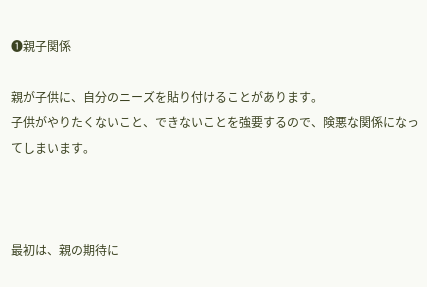❶親子関係

親が子供に、自分のニーズを貼り付けることがあります。
子供がやりたくないこと、できないことを強要するので、険悪な関係になってしまいます。



最初は、親の期待に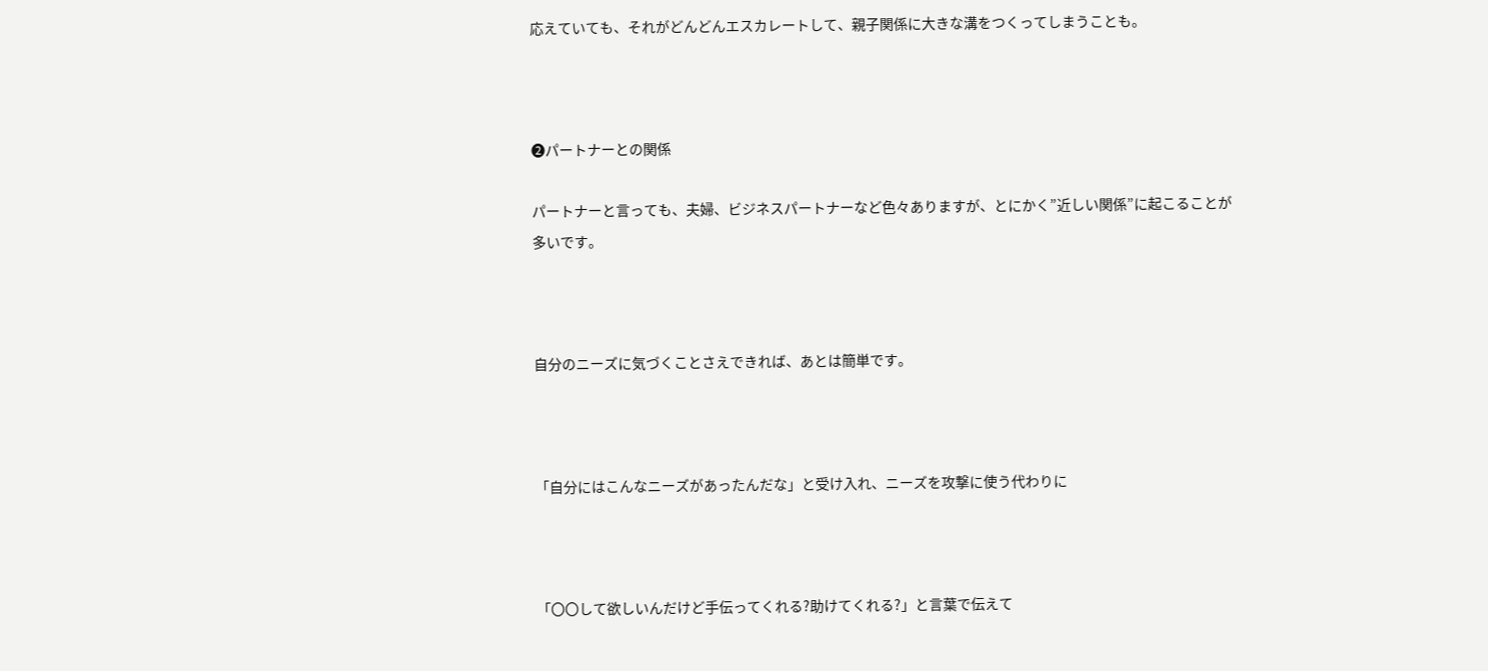応えていても、それがどんどんエスカレートして、親子関係に大きな溝をつくってしまうことも。



❷パートナーとの関係

パートナーと言っても、夫婦、ビジネスパートナーなど色々ありますが、とにかく”近しい関係”に起こることが多いです。



自分のニーズに気づくことさえできれば、あとは簡単です。



「自分にはこんなニーズがあったんだな」と受け入れ、ニーズを攻撃に使う代わりに



「〇〇して欲しいんだけど手伝ってくれる?助けてくれる?」と言葉で伝えて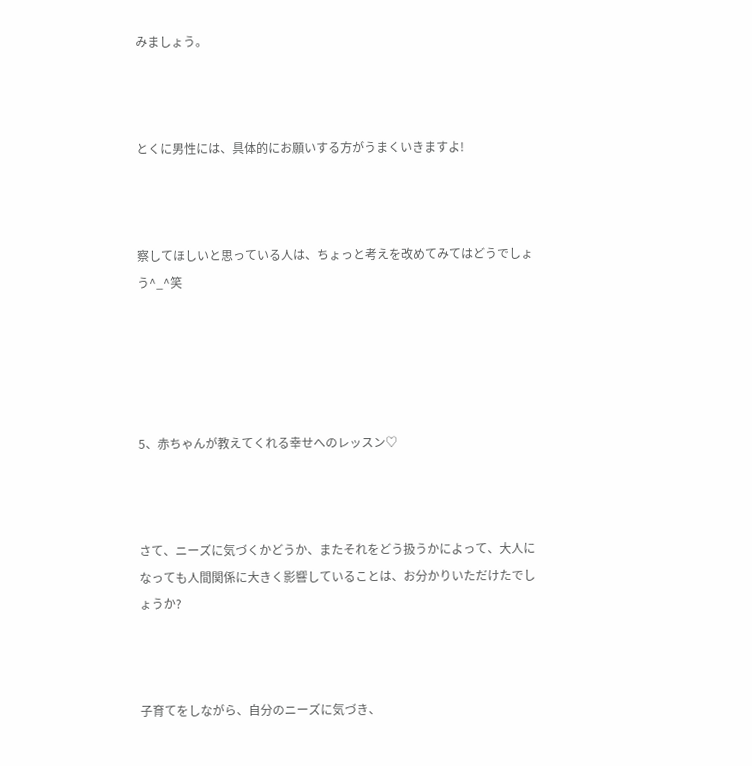みましょう。



とくに男性には、具体的にお願いする方がうまくいきますよ!



察してほしいと思っている人は、ちょっと考えを改めてみてはどうでしょう^_^笑





5、赤ちゃんが教えてくれる幸せへのレッスン♡



さて、ニーズに気づくかどうか、またそれをどう扱うかによって、大人になっても人間関係に大きく影響していることは、お分かりいただけたでしょうか?



子育てをしながら、自分のニーズに気づき、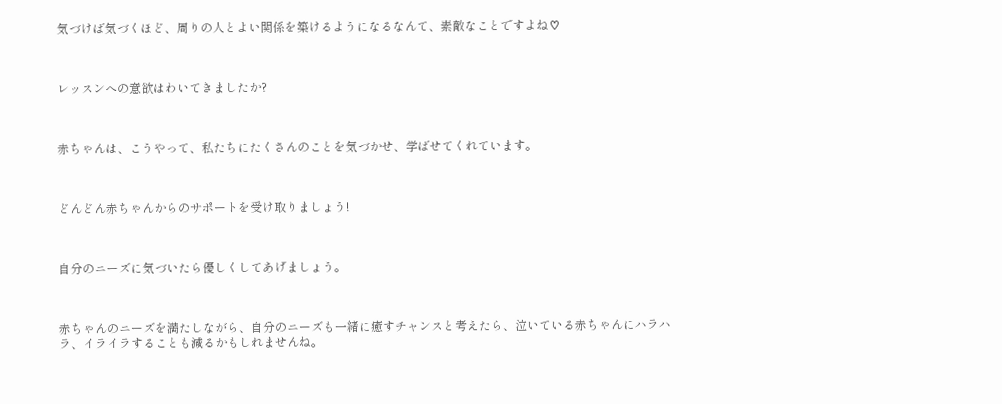気づけば気づくほど、周りの人とよい関係を築けるようになるなんて、素敵なことですよね♡



レッスンへの意欲はわいてきましたか?



赤ちゃんは、こうやって、私たちにたくさんのことを気づかせ、学ばせてくれています。



どんどん赤ちゃんからのサポートを受け取りましょう!



自分のニーズに気づいたら優しくしてあげましょう。



赤ちゃんのニーズを満たしながら、自分のニーズも一緒に癒すチャンスと考えたら、泣いている赤ちゃんにハラハラ、イライラすることも減るかもしれませんね。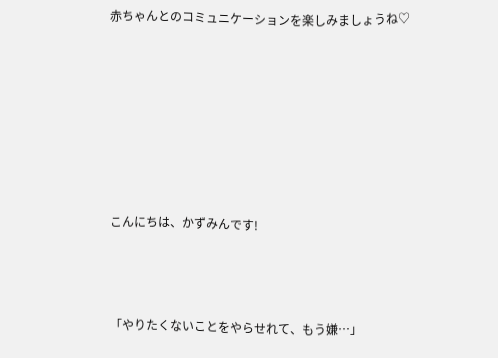赤ちゃんとのコミュニケーションを楽しみましょうね♡







こんにちは、かずみんです!



「やりたくないことをやらせれて、もう嫌…」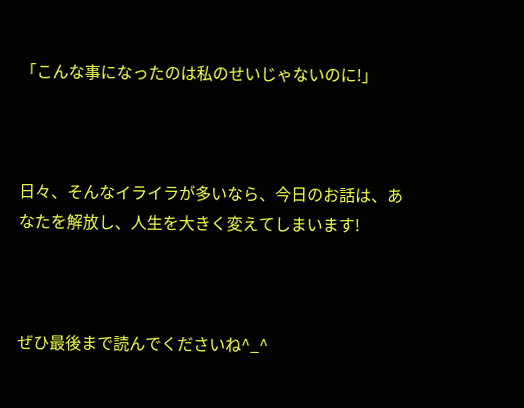「こんな事になったのは私のせいじゃないのに!」



日々、そんなイライラが多いなら、今日のお話は、あなたを解放し、人生を大きく変えてしまいます!



ぜひ最後まで読んでくださいね^_^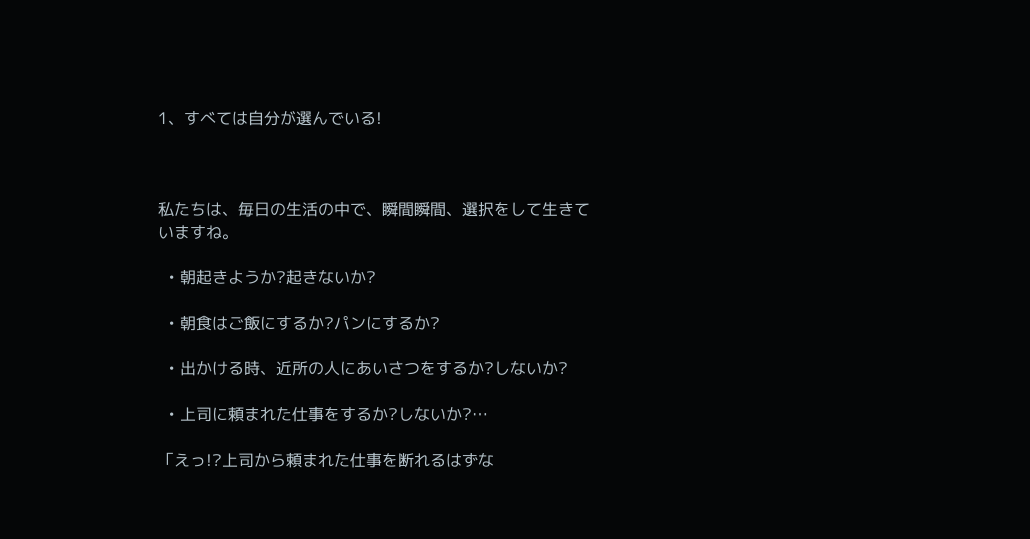1、すべては自分が選んでいる!



私たちは、毎日の生活の中で、瞬間瞬間、選択をして生きていますね。

  • 朝起きようか?起きないか?

  • 朝食はご飯にするか?パンにするか?

  • 出かける時、近所の人にあいさつをするか?しないか?

  • 上司に頼まれた仕事をするか?しないか?…

「えっ!?上司から頼まれた仕事を断れるはずな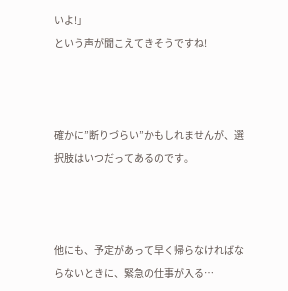いよ!」
という声が聞こえてきそうですね!



確かに”断りづらい”かもしれませんが、選択肢はいつだってあるのです。



他にも、予定があって早く帰らなければならないときに、緊急の仕事が入る…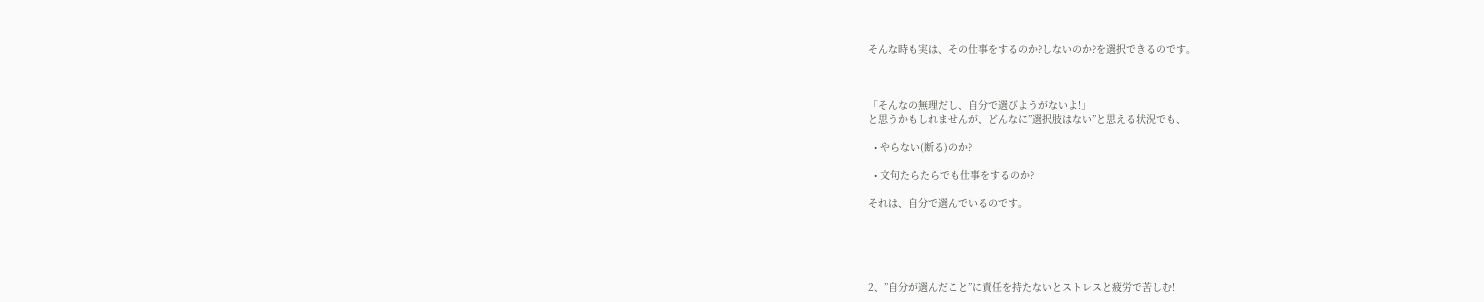そんな時も実は、その仕事をするのか?しないのか?を選択できるのです。



「そんなの無理だし、自分で選びようがないよ!」
と思うかもしれませんが、どんなに”選択肢はない”と思える状況でも、

  • やらない(断る)のか?

  • 文句たらたらでも仕事をするのか?

それは、自分で選んでいるのです。





2、”自分が選んだこと”に責任を持たないとストレスと疲労で苦しむ!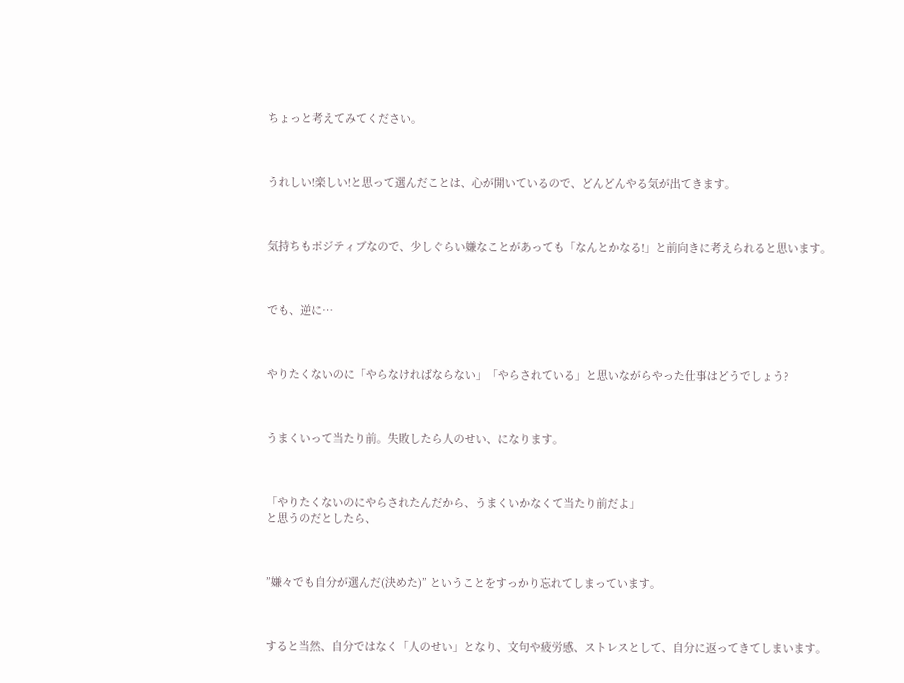ちょっと考えてみてください。



うれしい!楽しい!と思って選んだことは、心が開いているので、どんどんやる気が出てきます。



気持ちもポジティブなので、少しぐらい嫌なことがあっても「なんとかなる!」と前向きに考えられると思います。



でも、逆に…



やりたくないのに「やらなければならない」「やらされている」と思いながらやった仕事はどうでしょう?



うまくいって当たり前。失敗したら人のせい、になります。



「やりたくないのにやらされたんだから、うまくいかなくて当たり前だよ」
と思うのだとしたら、



”嫌々でも自分が選んだ(決めた)” ということをすっかり忘れてしまっています。



すると当然、自分ではなく「人のせい」となり、文句や疲労感、ストレスとして、自分に返ってきてしまいます。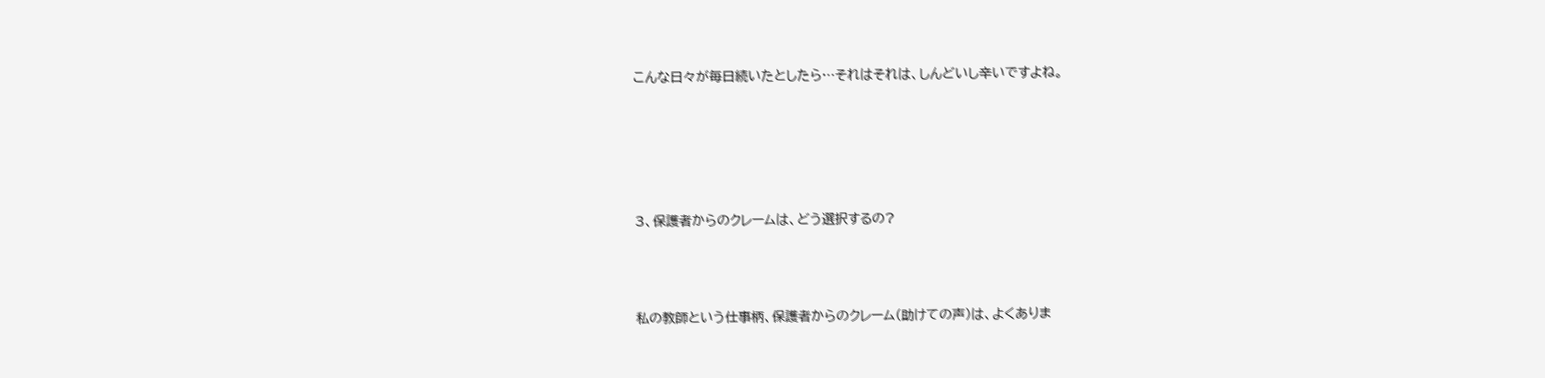こんな日々が毎日続いたとしたら…それはそれは、しんどいし辛いですよね。





3、保護者からのクレームは、どう選択するの?



私の教師という仕事柄、保護者からのクレーム(助けての声)は、よくありま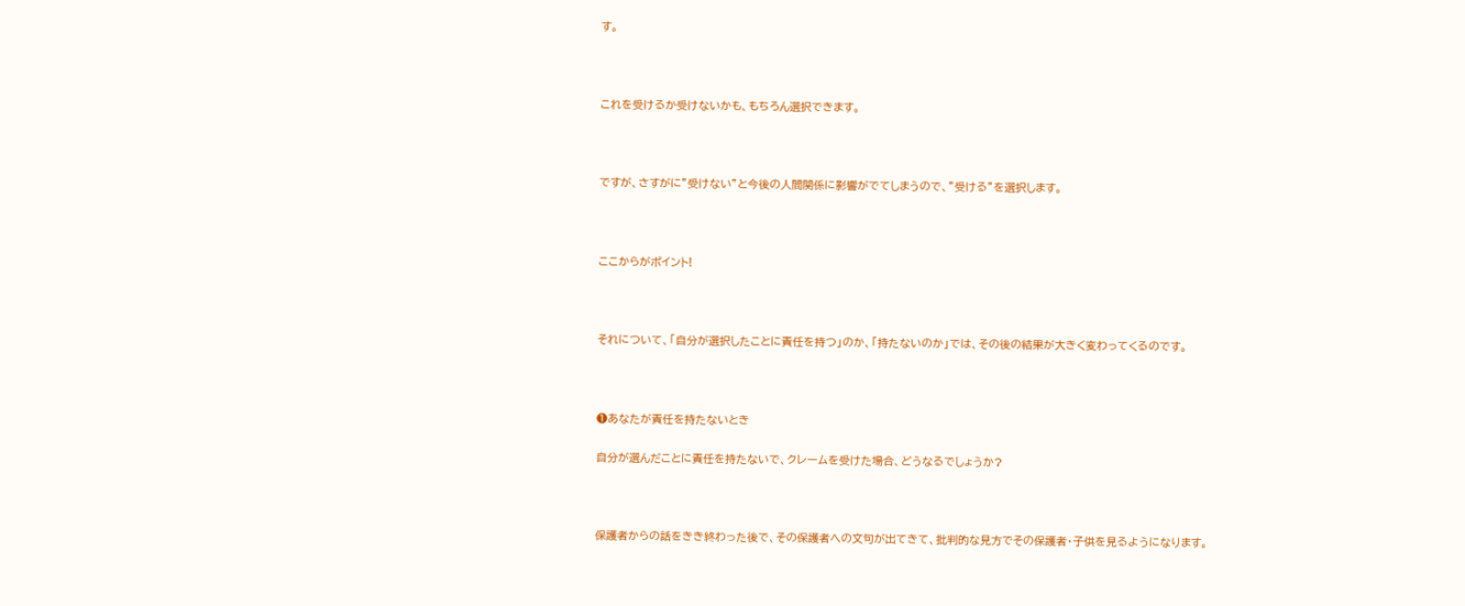す。



これを受けるか受けないかも、もちろん選択できます。



ですが、さすがに”受けない”と今後の人間関係に影響がでてしまうので、”受ける”を選択します。



ここからがポイント!



それについて、「自分が選択したことに責任を持つ」のか、「持たないのか」では、その後の結果が大きく変わってくるのです。



❶あなたが責任を持たないとき

自分が選んだことに責任を持たないで、クレームを受けた場合、どうなるでしょうか?



保護者からの話をきき終わった後で、その保護者への文句が出てきて、批判的な見方でその保護者・子供を見るようになります。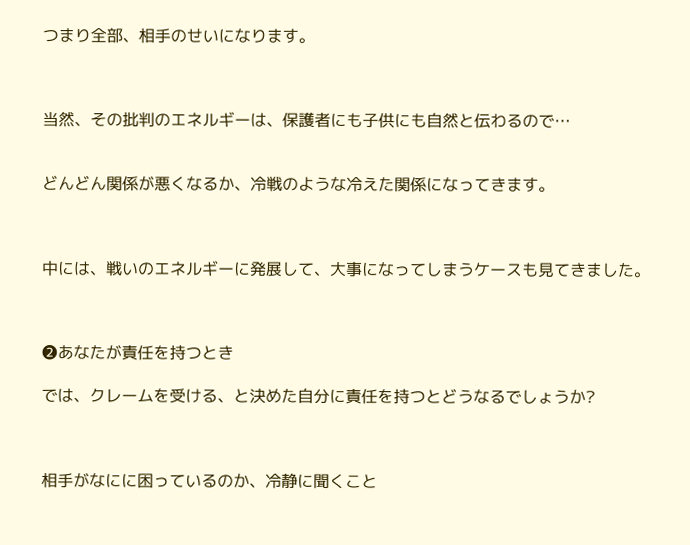つまり全部、相手のせいになります。



当然、その批判のエネルギーは、保護者にも子供にも自然と伝わるので…


どんどん関係が悪くなるか、冷戦のような冷えた関係になってきます。



中には、戦いのエネルギーに発展して、大事になってしまうケースも見てきました。



❷あなたが責任を持つとき

では、クレームを受ける、と決めた自分に責任を持つとどうなるでしょうか?



相手がなにに困っているのか、冷静に聞くこと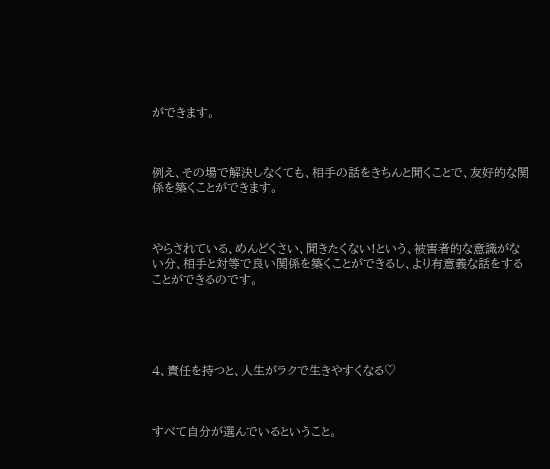ができます。



例え、その場で解決しなくても、相手の話をきちんと聞くことで、友好的な関係を築くことができます。



やらされている、めんどくさい、聞きたくない!という、被害者的な意識がない分、相手と対等で良い関係を築くことができるし、より有意義な話をすることができるのです。





4、責任を持つと、人生がラクで生きやすくなる♡



すべて自分が選んでいるということ。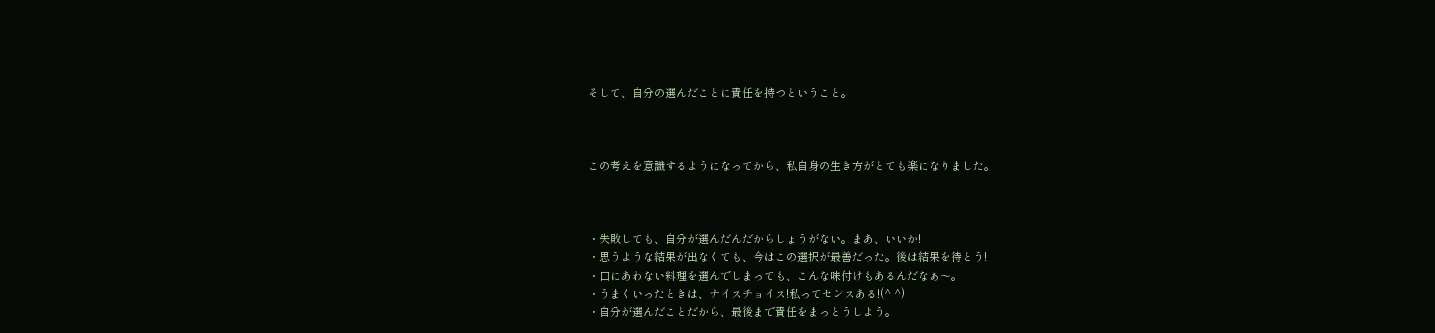そして、自分の選んだことに責任を持つということ。



この考えを意識するようになってから、私自身の生き方がとても楽になりました。



・失敗しても、自分が選んだんだからしょうがない。まあ、いいか!
・思うような結果が出なくても、今はこの選択が最善だった。後は結果を待とう!
・口にあわない料理を選んでしまっても、こんな味付けもあるんだなぁ〜。
・うまくいったときは、ナイスチョイス!私ってセンスある!(^ ^)
・自分が選んだことだから、最後まで責任をまっとうしよう。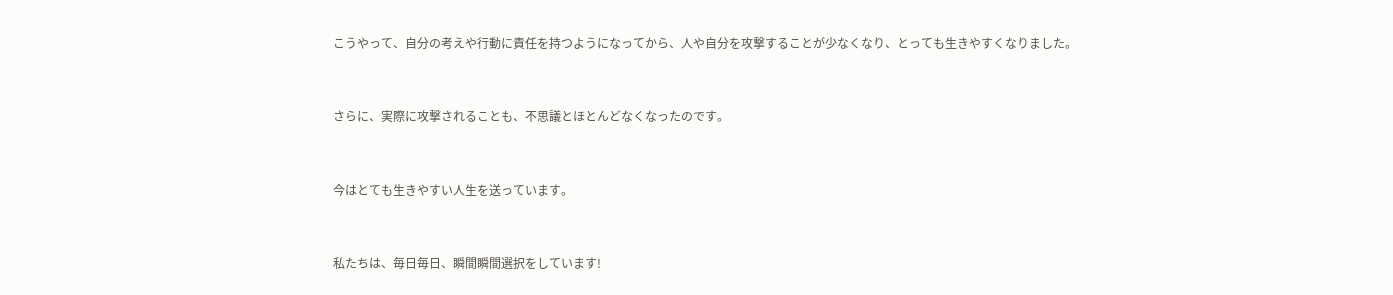こうやって、自分の考えや行動に責任を持つようになってから、人や自分を攻撃することが少なくなり、とっても生きやすくなりました。



さらに、実際に攻撃されることも、不思議とほとんどなくなったのです。



今はとても生きやすい人生を送っています。



私たちは、毎日毎日、瞬間瞬間選択をしています!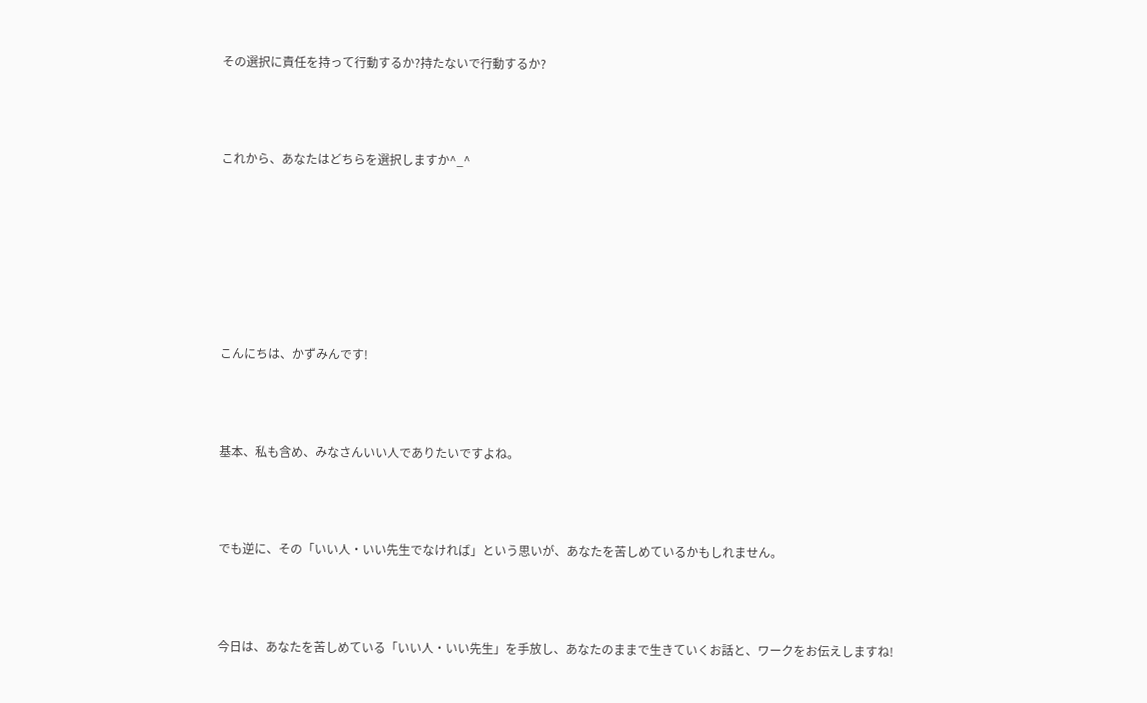その選択に責任を持って行動するか?持たないで行動するか?



これから、あなたはどちらを選択しますか^_^







こんにちは、かずみんです!



基本、私も含め、みなさんいい人でありたいですよね。



でも逆に、その「いい人・いい先生でなければ」という思いが、あなたを苦しめているかもしれません。



今日は、あなたを苦しめている「いい人・いい先生」を手放し、あなたのままで生きていくお話と、ワークをお伝えしますね!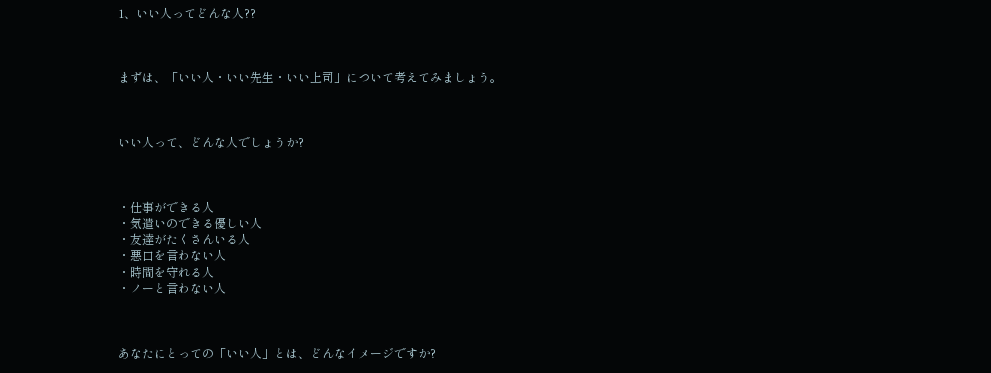1、いい人ってどんな人??



まずは、「いい人・いい先生・いい上司」について考えてみましょう。



いい人って、どんな人でしょうか?



・仕事ができる人
・気遣いのできる優しい人
・友達がたくさんいる人
・悪口を言わない人
・時間を守れる人
・ノーと言わない人



あなたにとっての「いい人」とは、どんなイメージですか?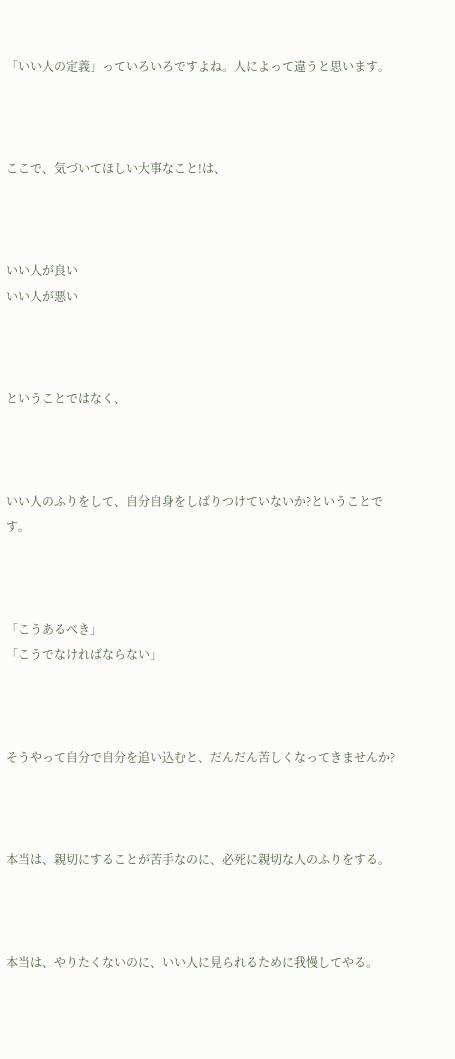「いい人の定義」っていろいろですよね。人によって違うと思います。



ここで、気づいてほしい大事なこと!は、



いい人が良い
いい人が悪い



ということではなく、



いい人のふりをして、自分自身をしばりつけていないか?ということです。



「こうあるべき」
「こうでなければならない」



そうやって自分で自分を追い込むと、だんだん苦しくなってきませんか?



本当は、親切にすることが苦手なのに、必死に親切な人のふりをする。



本当は、やりたくないのに、いい人に見られるために我慢してやる。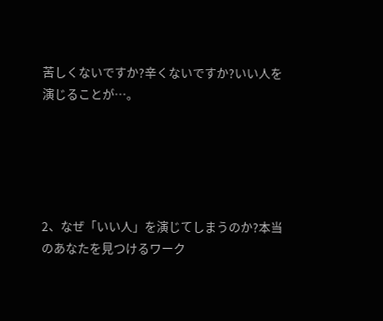苦しくないですか?辛くないですか?いい人を演じることが…。





2、なぜ「いい人」を演じてしまうのか?本当のあなたを見つけるワーク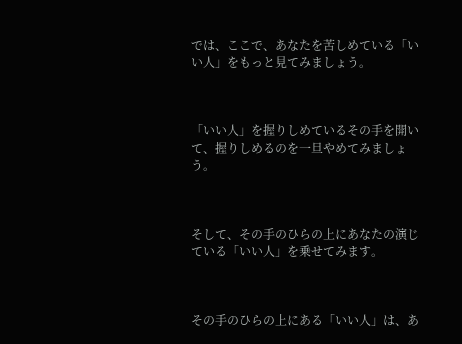では、ここで、あなたを苦しめている「いい人」をもっと見てみましょう。



「いい人」を握りしめているその手を開いて、握りしめるのを一旦やめてみましょう。



そして、その手のひらの上にあなたの演じている「いい人」を乗せてみます。



その手のひらの上にある「いい人」は、あ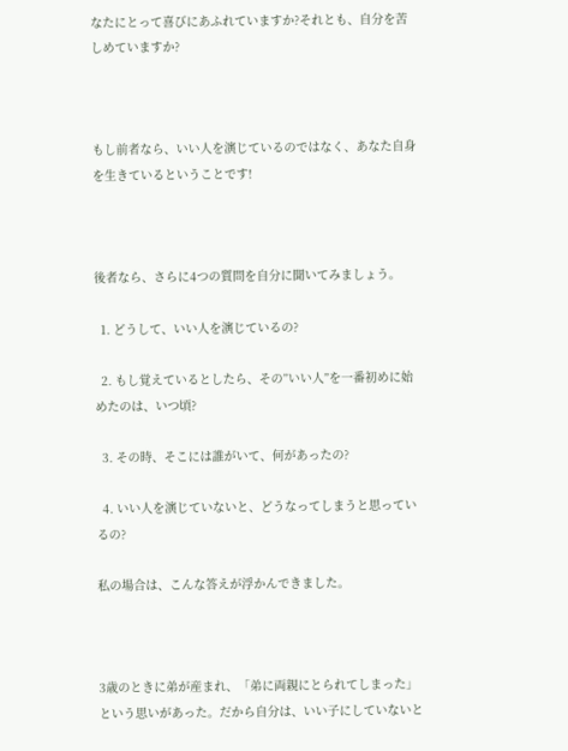なたにとって喜びにあふれていますか?それとも、自分を苦しめていますか?



もし前者なら、いい人を演じているのではなく、あなた自身を生きているということです!



後者なら、さらに4つの質問を自分に聞いてみましょう。

  1. どうして、いい人を演じているの?

  2. もし覚えているとしたら、その”いい人”を一番初めに始めたのは、いつ頃?

  3. その時、そこには誰がいて、何があったの?

  4. いい人を演じていないと、どうなってしまうと思っているの?

私の場合は、こんな答えが浮かんできました。



3歳のときに弟が産まれ、「弟に両親にとられてしまった」という思いがあった。だから自分は、いい子にしていないと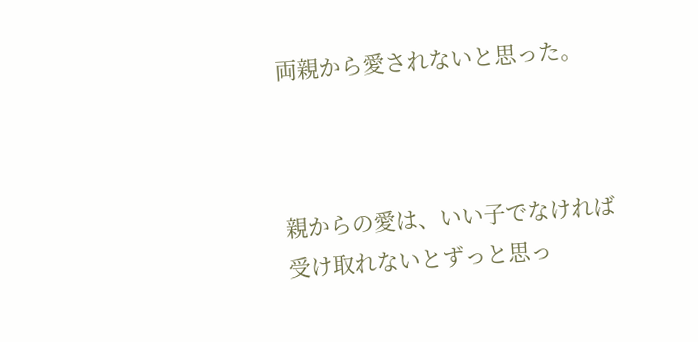両親から愛されないと思った。



親からの愛は、いい子でなければ受け取れないとずっと思っ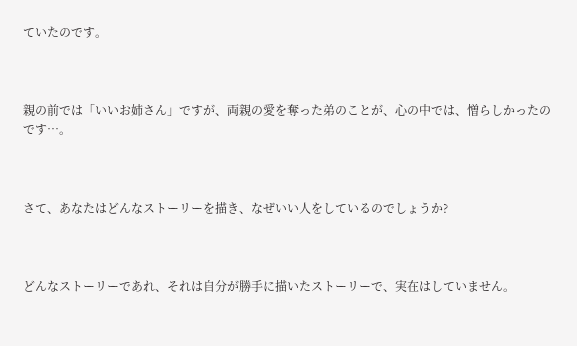ていたのです。



親の前では「いいお姉さん」ですが、両親の愛を奪った弟のことが、心の中では、憎らしかったのです…。



さて、あなたはどんなストーリーを描き、なぜいい人をしているのでしょうか?



どんなストーリーであれ、それは自分が勝手に描いたストーリーで、実在はしていません。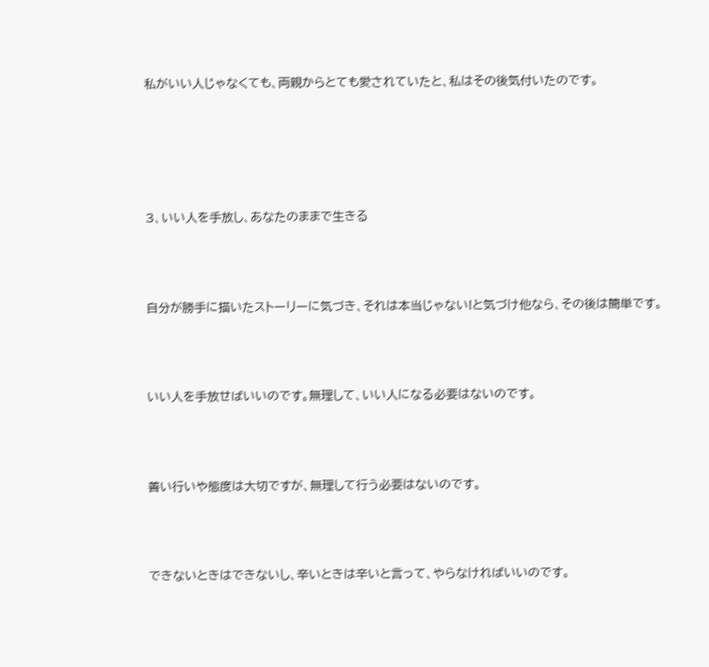私がいい人じゃなくても、両親からとても愛されていたと、私はその後気付いたのです。





3、いい人を手放し、あなたのままで生きる



自分が勝手に描いたストーリーに気づき、それは本当じゃない!と気づけ他なら、その後は簡単です。



いい人を手放せばいいのです。無理して、いい人になる必要はないのです。



善い行いや態度は大切ですが、無理して行う必要はないのです。



できないときはできないし、辛いときは辛いと言って、やらなければいいのです。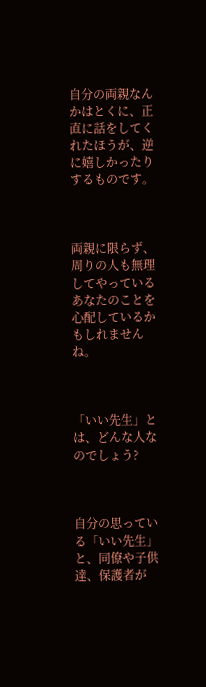自分の両親なんかはとくに、正直に話をしてくれたほうが、逆に嬉しかったりするものです。



両親に限らず、周りの人も無理してやっているあなたのことを心配しているかもしれませんね。



「いい先生」とは、どんな人なのでしょう?



自分の思っている「いい先生」と、同僚や子供達、保護者が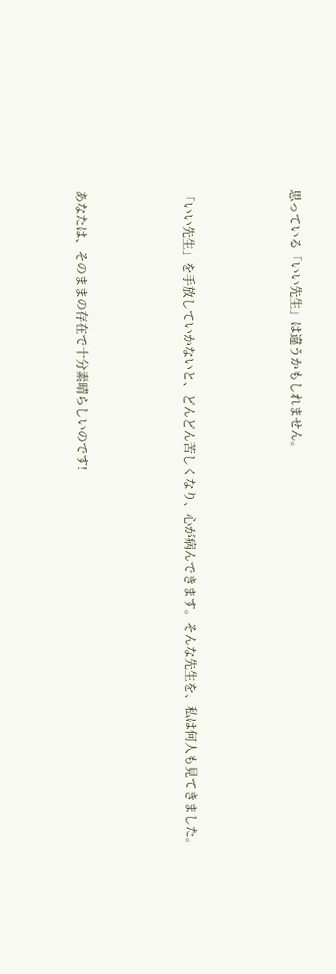思っている「いい先生」は違うかもしれません。



「いい先生」を手放していかないと、どんどん苦しくなり、心が病んできます。そんな先生を、私は何人も見てきました。



あなたは、そのままの存在で十分素晴らしいのです!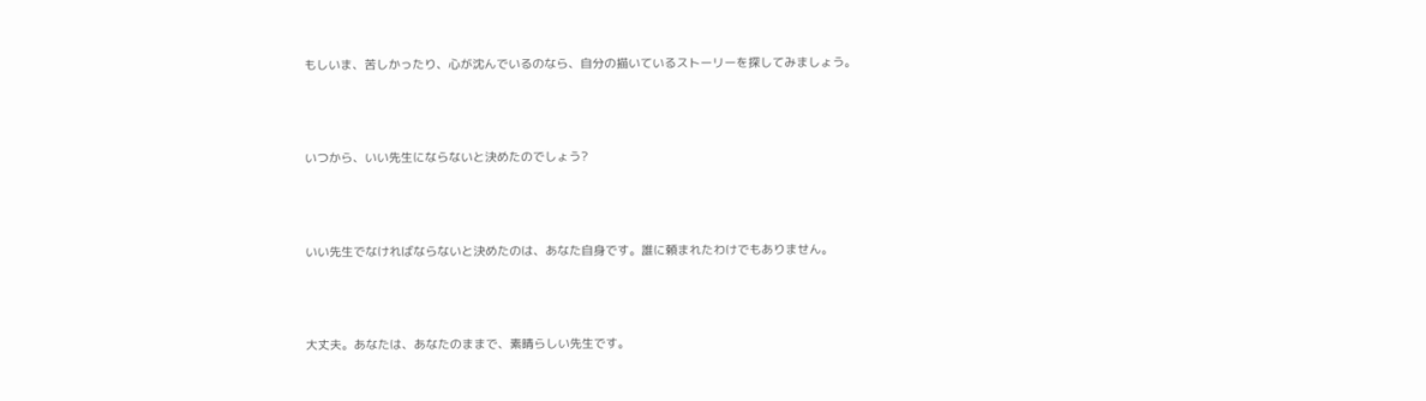もしいま、苦しかったり、心が沈んでいるのなら、自分の描いているストーリーを探してみましょう。



いつから、いい先生にならないと決めたのでしょう?



いい先生でなければならないと決めたのは、あなた自身です。誰に頼まれたわけでもありません。



大丈夫。あなたは、あなたのままで、素晴らしい先生です。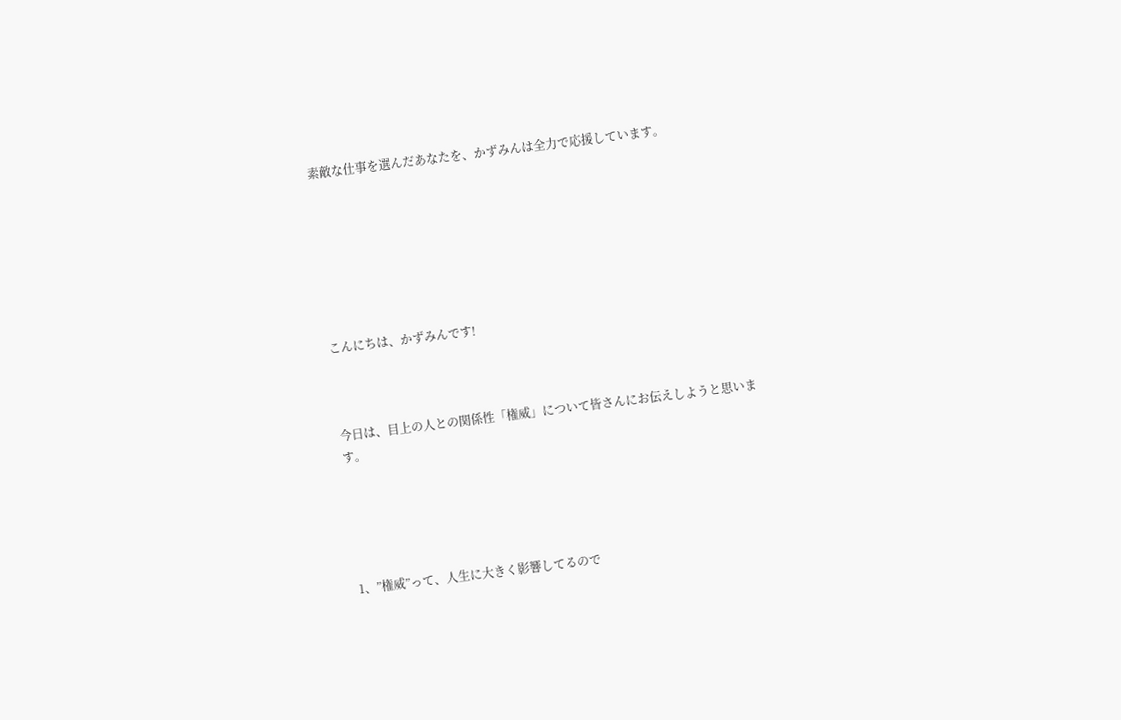素敵な仕事を選んだあなたを、かずみんは全力で応援しています。







こんにちは、かずみんです!



今日は、目上の人との関係性「権威」について皆さんにお伝えしようと思います。





1、”権威”って、人生に大きく影響してるので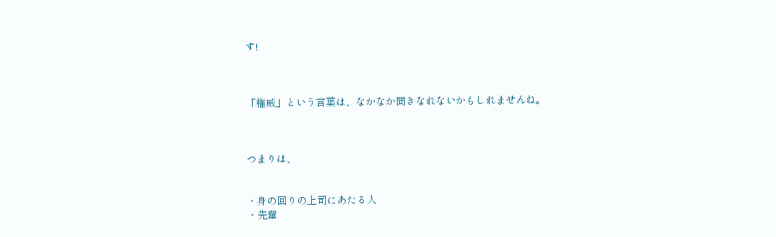す!



「権威」という言葉は、なかなか聞きなれないかもしれませんね。



つまりは、


・身の回りの上司にあたる人
・先輩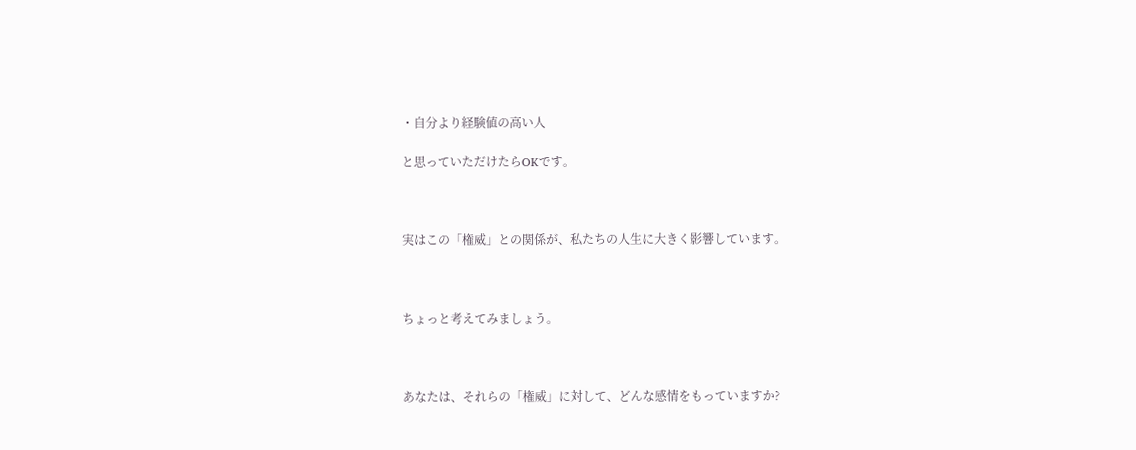・自分より経験値の高い人

と思っていただけたらOKです。



実はこの「権威」との関係が、私たちの人生に大きく影響しています。



ちょっと考えてみましょう。



あなたは、それらの「権威」に対して、どんな感情をもっていますか?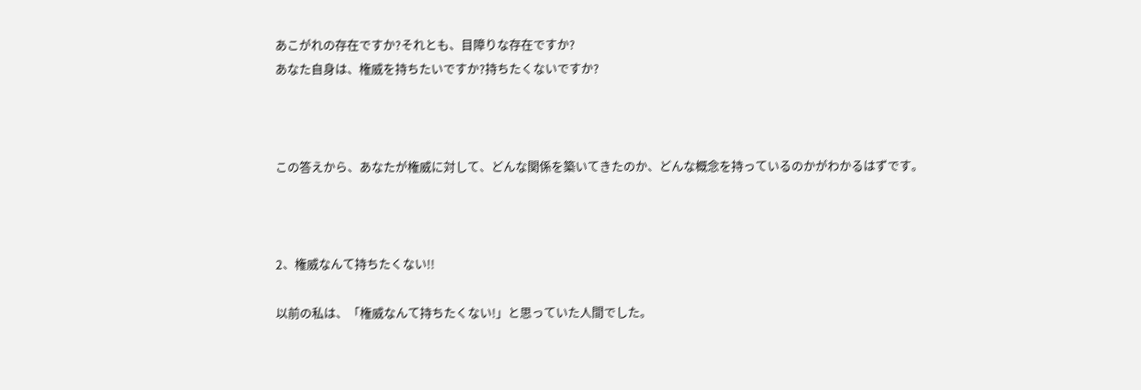あこがれの存在ですか?それとも、目障りな存在ですか?
あなた自身は、権威を持ちたいですか?持ちたくないですか?



この答えから、あなたが権威に対して、どんな関係を築いてきたのか、どんな概念を持っているのかがわかるはずです。



2、権威なんて持ちたくない!!

以前の私は、「権威なんて持ちたくない!」と思っていた人間でした。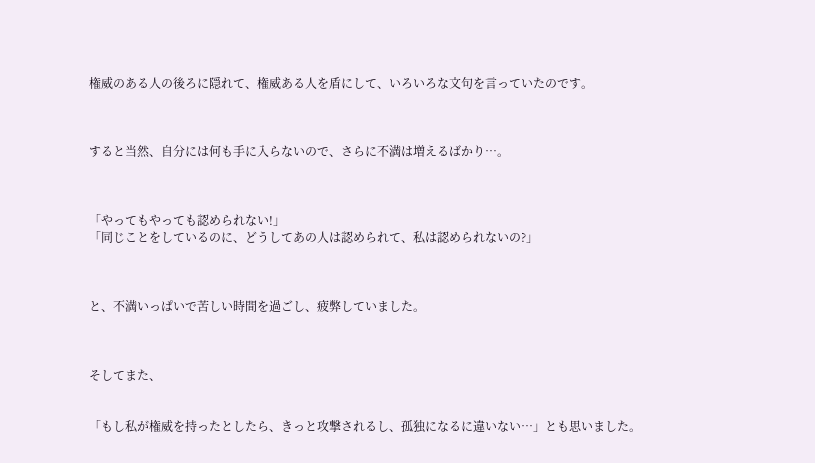権威のある人の後ろに隠れて、権威ある人を盾にして、いろいろな文句を言っていたのです。



すると当然、自分には何も手に入らないので、さらに不満は増えるばかり…。



「やってもやっても認められない!」
「同じことをしているのに、どうしてあの人は認められて、私は認められないの?」



と、不満いっぱいで苦しい時間を過ごし、疲弊していました。



そしてまた、


「もし私が権威を持ったとしたら、きっと攻撃されるし、孤独になるに違いない…」とも思いました。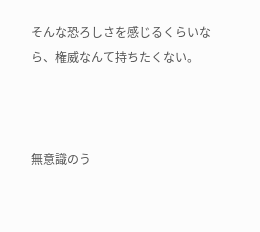そんな恐ろしさを感じるくらいなら、権威なんて持ちたくない。



無意識のう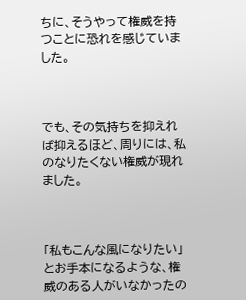ちに、そうやって権威を持つことに恐れを感じていました。



でも、その気持ちを抑えれば抑えるほど、周りには、私のなりたくない権威が現れました。



「私もこんな風になりたい」とお手本になるような、権威のある人がいなかったの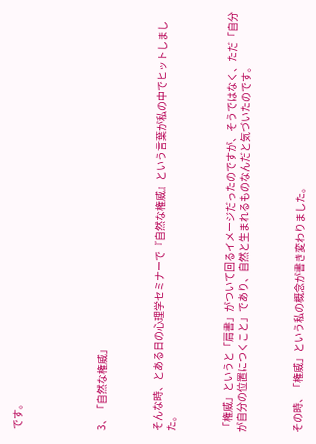です。





3、「自然な権威」



そんな時、とある日の心理学セミナーで『自然な権威』という言葉が私の中でヒットしました。



「権威」というと「肩書」がついて回るイメージだったのですが、そうではなく、ただ「自分が自分の位置につくこと」であり、自然と生まれるものなんだと気づいたのです。



その時、「権威」という私の概念が書き変わりました。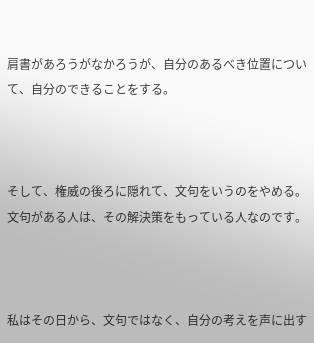肩書があろうがなかろうが、自分のあるべき位置について、自分のできることをする。



そして、権威の後ろに隠れて、文句をいうのをやめる。文句がある人は、その解決策をもっている人なのです。



私はその日から、文句ではなく、自分の考えを声に出す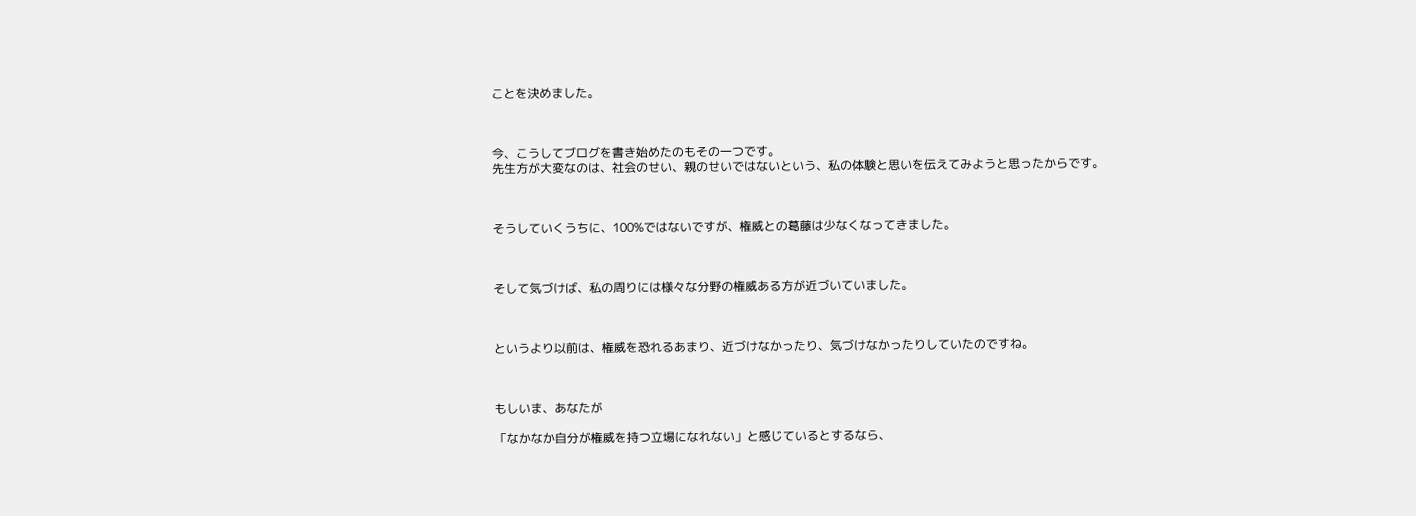ことを決めました。



今、こうしてブログを書き始めたのもその一つです。
先生方が大変なのは、社会のせい、親のせいではないという、私の体験と思いを伝えてみようと思ったからです。



そうしていくうちに、100%ではないですが、権威との葛藤は少なくなってきました。



そして気づけば、私の周りには様々な分野の権威ある方が近づいていました。



というより以前は、権威を恐れるあまり、近づけなかったり、気づけなかったりしていたのですね。



もしいま、あなたが

「なかなか自分が権威を持つ立場になれない」と感じているとするなら、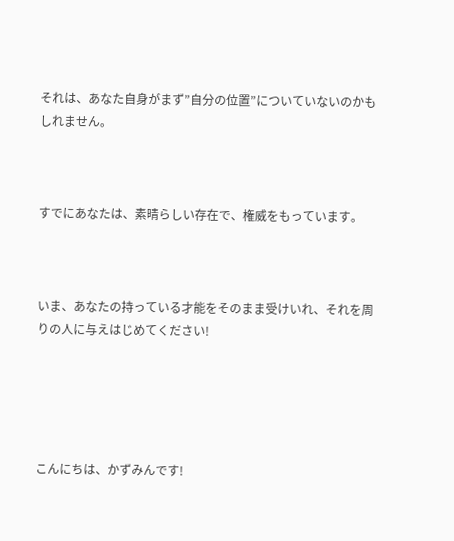それは、あなた自身がまず”自分の位置”についていないのかもしれません。



すでにあなたは、素晴らしい存在で、権威をもっています。



いま、あなたの持っている才能をそのまま受けいれ、それを周りの人に与えはじめてください!





こんにちは、かずみんです!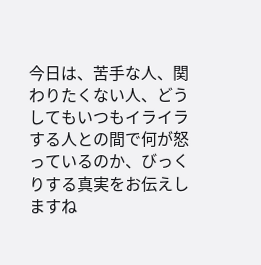今日は、苦手な人、関わりたくない人、どうしてもいつもイライラする人との間で何が怒っているのか、びっくりする真実をお伝えしますね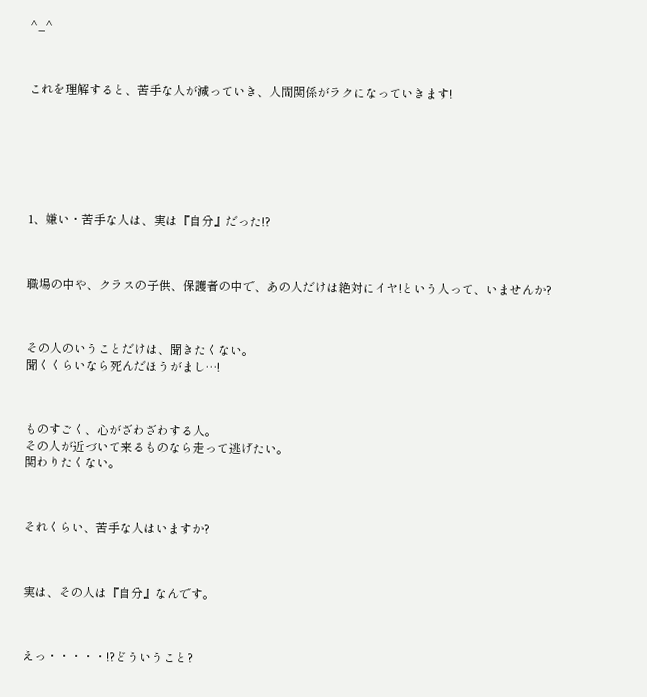^_^



これを理解すると、苦手な人が減っていき、人間関係がラクになっていきます!







1、嫌い・苦手な人は、実は『自分』だった!?



職場の中や、クラスの子供、保護者の中で、あの人だけは絶対にイヤ!という人って、いませんか?



その人のいうことだけは、聞きたくない。
聞くくらいなら死んだほうがまし…!



ものすごく、心がざわざわする人。
その人が近づいて来るものなら走って逃げたい。
関わりたくない。



それくらい、苦手な人はいますか?



実は、その人は『自分』なんです。



えっ・・・・・!?どういうこと?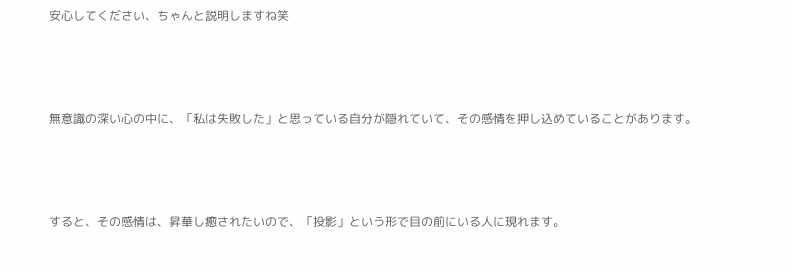安心してください、ちゃんと説明しますね笑



無意識の深い心の中に、「私は失敗した」と思っている自分が隠れていて、その感情を押し込めていることがあります。



すると、その感情は、昇華し癒されたいので、「投影」という形で目の前にいる人に現れます。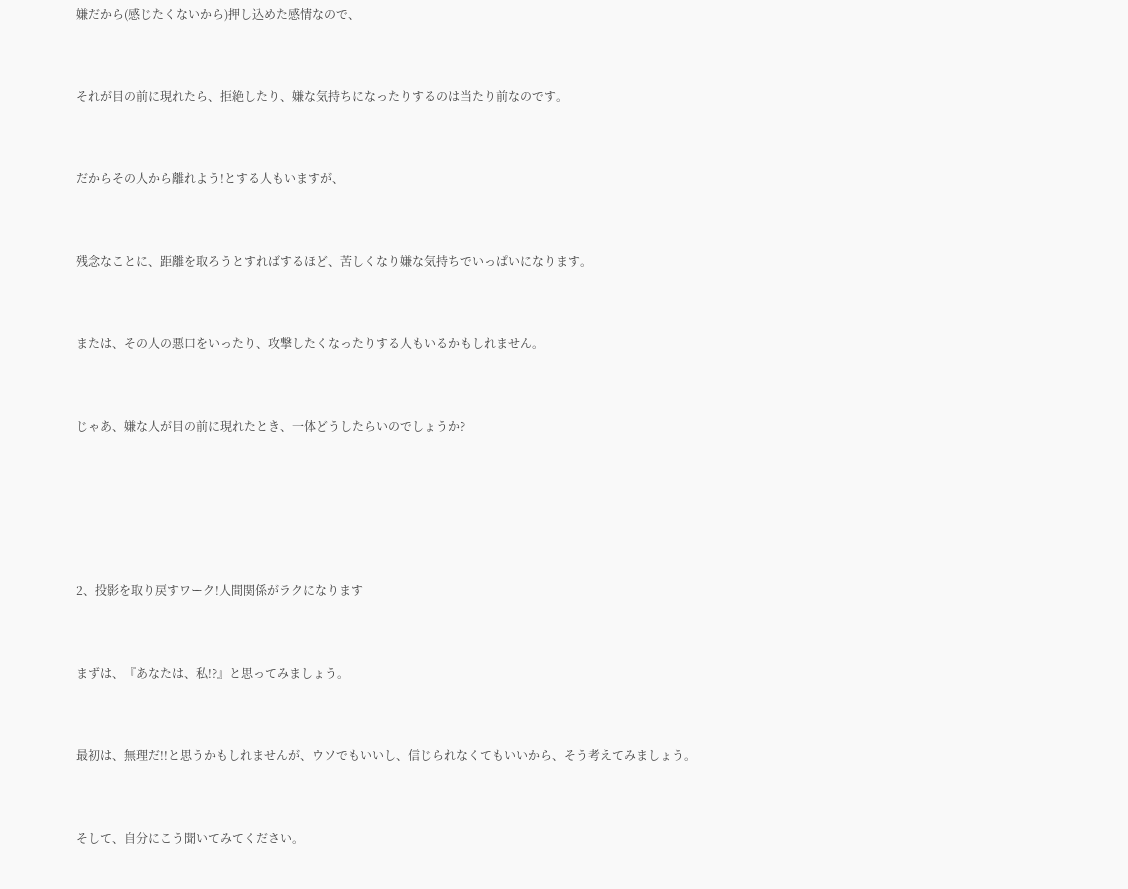嫌だから(感じたくないから)押し込めた感情なので、



それが目の前に現れたら、拒絶したり、嫌な気持ちになったりするのは当たり前なのです。



だからその人から離れよう!とする人もいますが、



残念なことに、距離を取ろうとすればするほど、苦しくなり嫌な気持ちでいっぱいになります。



または、その人の悪口をいったり、攻撃したくなったりする人もいるかもしれません。



じゃあ、嫌な人が目の前に現れたとき、一体どうしたらいのでしょうか?







2、投影を取り戻すワーク!人間関係がラクになります



まずは、『あなたは、私!?』と思ってみましょう。



最初は、無理だ!!と思うかもしれませんが、ウソでもいいし、信じられなくてもいいから、そう考えてみましょう。



そして、自分にこう聞いてみてください。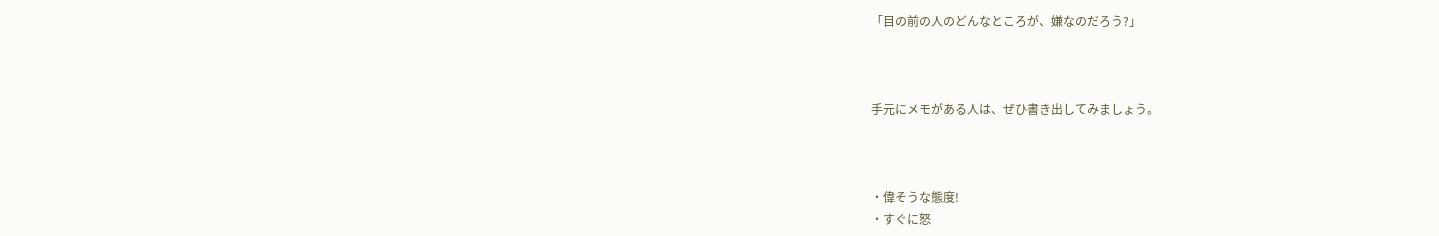「目の前の人のどんなところが、嫌なのだろう?」



手元にメモがある人は、ぜひ書き出してみましょう。



・偉そうな態度!
・すぐに怒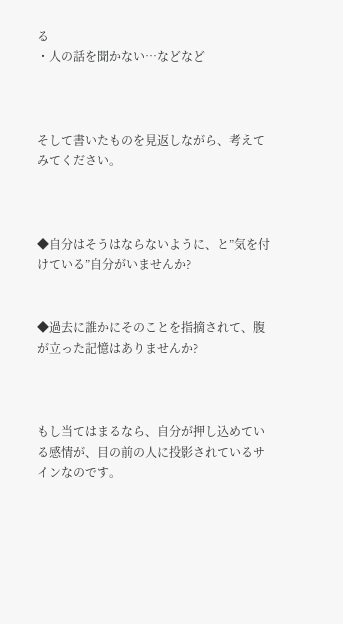る
・人の話を聞かない…などなど



そして書いたものを見返しながら、考えてみてください。



◆自分はそうはならないように、と”気を付けている”自分がいませんか?


◆過去に誰かにそのことを指摘されて、腹が立った記憶はありませんか?



もし当てはまるなら、自分が押し込めている感情が、目の前の人に投影されているサインなのです。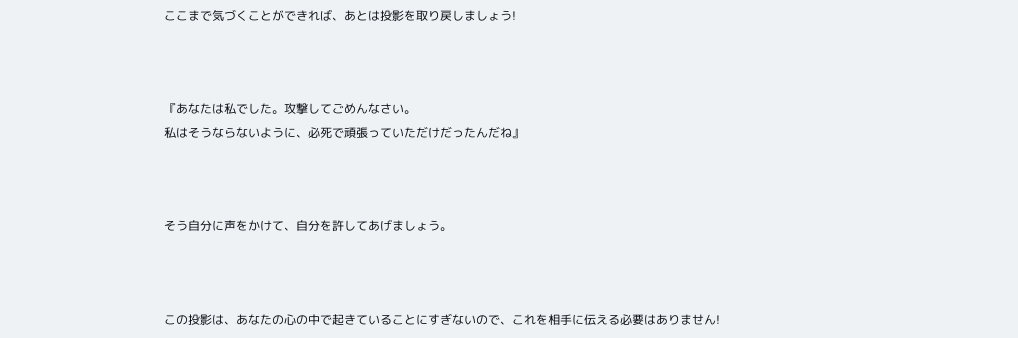ここまで気づくことができれば、あとは投影を取り戻しましょう!



『あなたは私でした。攻撃してごめんなさい。
私はそうならないように、必死で頑張っていただけだったんだね』



そう自分に声をかけて、自分を許してあげましょう。



この投影は、あなたの心の中で起きていることにすぎないので、これを相手に伝える必要はありません!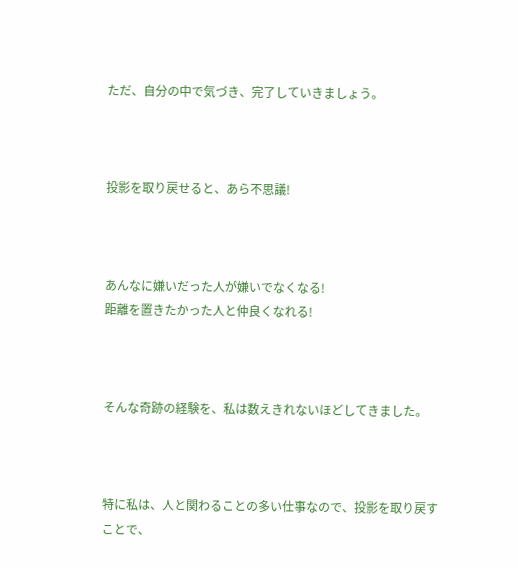ただ、自分の中で気づき、完了していきましょう。



投影を取り戻せると、あら不思議!



あんなに嫌いだった人が嫌いでなくなる!
距離を置きたかった人と仲良くなれる!



そんな奇跡の経験を、私は数えきれないほどしてきました。



特に私は、人と関わることの多い仕事なので、投影を取り戻すことで、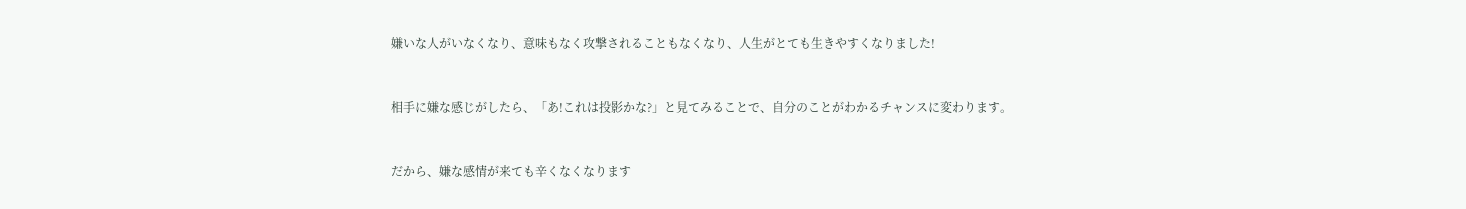嫌いな人がいなくなり、意味もなく攻撃されることもなくなり、人生がとても生きやすくなりました!



相手に嫌な感じがしたら、「あ!これは投影かな?」と見てみることで、自分のことがわかるチャンスに変わります。



だから、嫌な感情が来ても辛くなくなります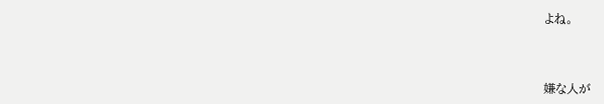よね。



嫌な人が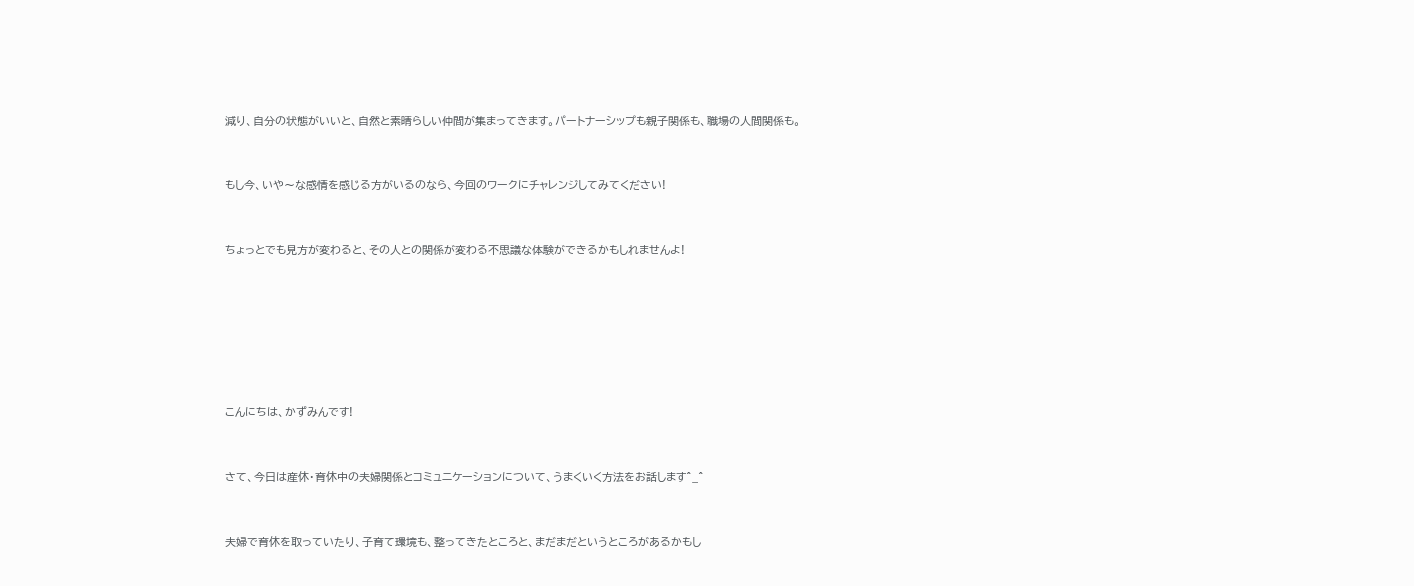減り、自分の状態がいいと、自然と素晴らしい仲間が集まってきます。パートナーシップも親子関係も、職場の人間関係も。



もし今、いや〜な感情を感じる方がいるのなら、今回のワークにチャレンジしてみてください!



ちょっとでも見方が変わると、その人との関係が変わる不思議な体験ができるかもしれませんよ!









こんにちは、かずみんです!



さて、今日は産休・育休中の夫婦関係とコミュニケーションについて、うまくいく方法をお話します^_^



夫婦で育休を取っていたり、子育て環境も、整ってきたところと、まだまだというところがあるかもし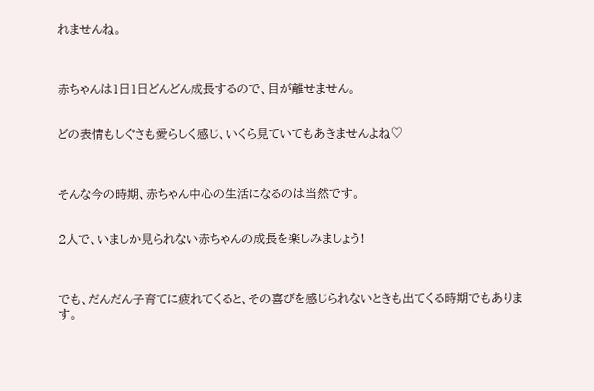れませんね。



赤ちゃんは1日1日どんどん成長するので、目が離せません。


どの表情もしぐさも愛らしく感じ、いくら見ていてもあきませんよね♡



そんな今の時期、赤ちゃん中心の生活になるのは当然です。


2人で、いましか見られない赤ちゃんの成長を楽しみましょう!



でも、だんだん子育てに疲れてくると、その喜びを感じられないときも出てくる時期でもあります。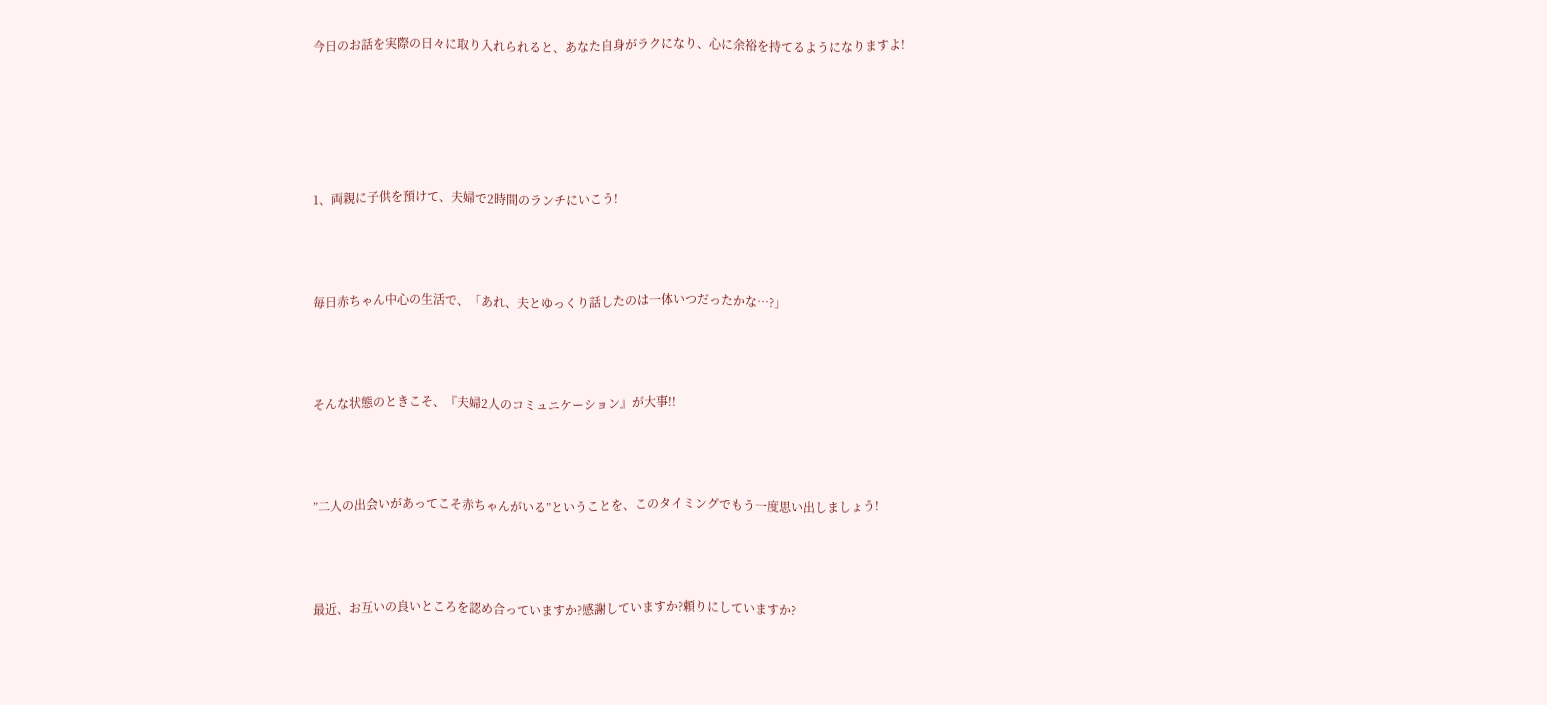今日のお話を実際の日々に取り入れられると、あなた自身がラクになり、心に余裕を持てるようになりますよ!





1、両親に子供を預けて、夫婦で2時間のランチにいこう!



毎日赤ちゃん中心の生活で、「あれ、夫とゆっくり話したのは一体いつだったかな…?」



そんな状態のときこそ、『夫婦2人のコミュニケーション』が大事!!



”二人の出会いがあってこそ赤ちゃんがいる”ということを、このタイミングでもう一度思い出しましょう!



最近、お互いの良いところを認め合っていますか?感謝していますか?頼りにしていますか?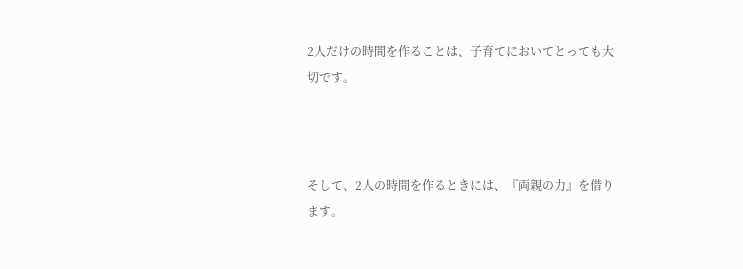2人だけの時間を作ることは、子育てにおいてとっても大切です。



そして、2人の時間を作るときには、『両親の力』を借ります。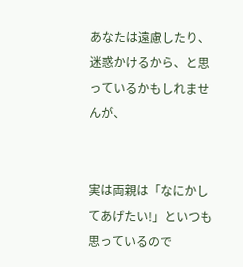あなたは遠慮したり、迷惑かけるから、と思っているかもしれませんが、


実は両親は「なにかしてあげたい!」といつも思っているので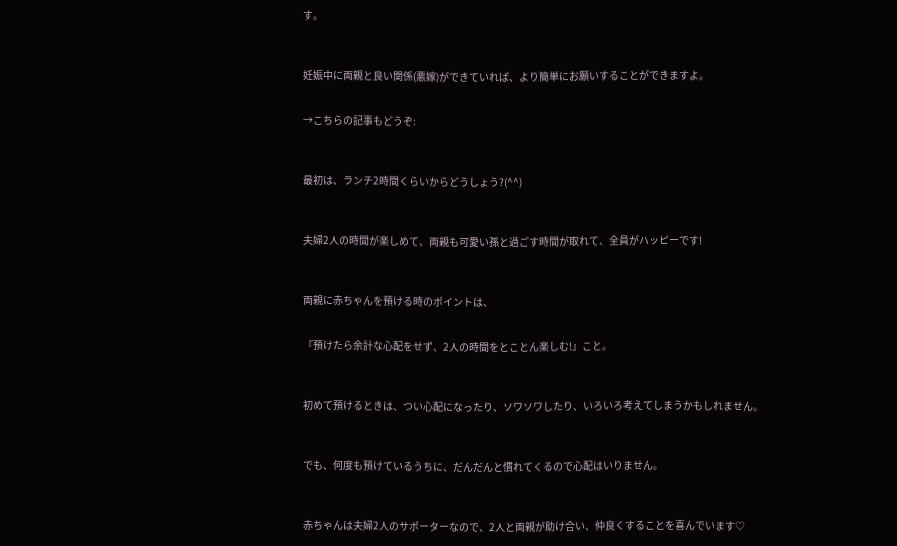す。



妊娠中に両親と良い関係(悪嫁)ができていれば、より簡単にお願いすることができますよ。


→こちらの記事もどうぞ:



最初は、ランチ2時間くらいからどうしょう?(^^)



夫婦2人の時間が楽しめて、両親も可愛い孫と過ごす時間が取れて、全員がハッピーです!



両親に赤ちゃんを預ける時のポイントは、


『預けたら余計な心配をせず、2人の時間をとことん楽しむ!』こと。



初めて預けるときは、つい心配になったり、ソワソワしたり、いろいろ考えてしまうかもしれません。



でも、何度も預けているうちに、だんだんと慣れてくるので心配はいりません。



赤ちゃんは夫婦2人のサポーターなので、2人と両親が助け合い、仲良くすることを喜んでいます♡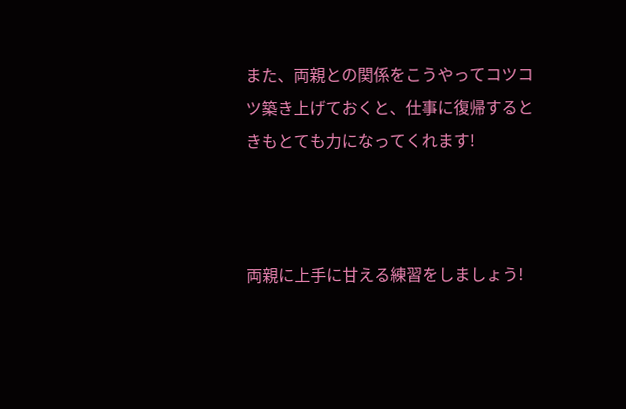また、両親との関係をこうやってコツコツ築き上げておくと、仕事に復帰するときもとても力になってくれます!



両親に上手に甘える練習をしましょう!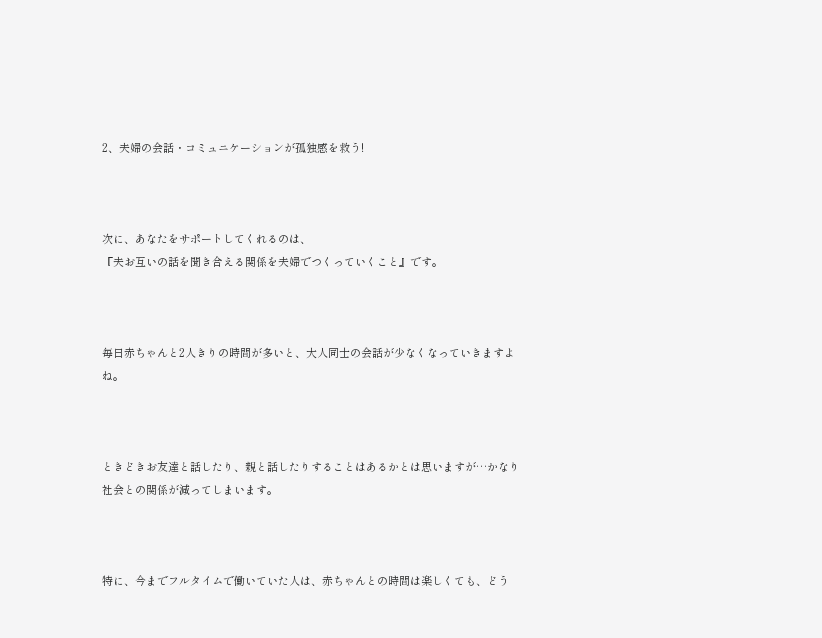2、夫婦の会話・コミュニケーションが孤独感を救う!



次に、あなたをサポートしてくれるのは、
『夫お互いの話を聞き合える関係を夫婦でつくっていくこと』です。



毎日赤ちゃんと2人きりの時間が多いと、大人同士の会話が少なくなっていきますよね。



ときどきお友達と話したり、親と話したりすることはあるかとは思いますが…かなり社会との関係が減ってしまいます。



特に、今までフルタイムで働いていた人は、赤ちゃんとの時間は楽しくても、どう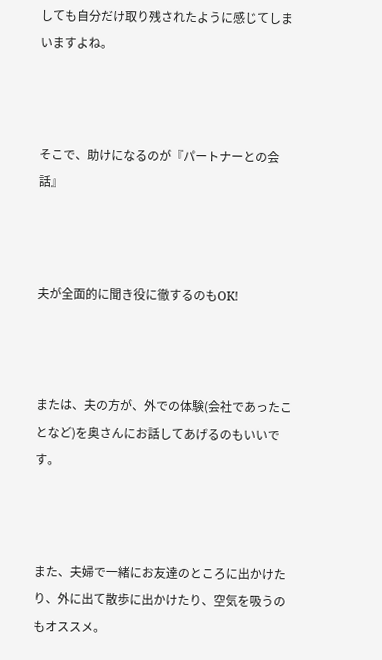しても自分だけ取り残されたように感じてしまいますよね。



そこで、助けになるのが『パートナーとの会話』



夫が全面的に聞き役に徹するのもOK!



または、夫の方が、外での体験(会社であったことなど)を奥さんにお話してあげるのもいいです。



また、夫婦で一緒にお友達のところに出かけたり、外に出て散歩に出かけたり、空気を吸うのもオススメ。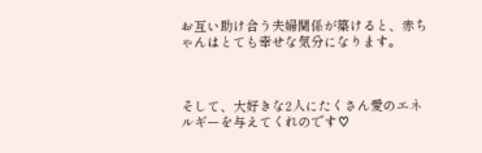お互い助け合う夫婦関係が築けると、赤ちゃんはとても幸せな気分になります。



そして、大好きな2人にたくさん愛のエネルギーを与えてくれのです♡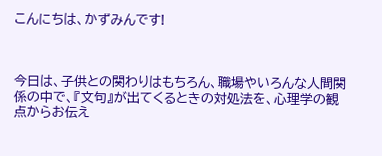こんにちは、かずみんです!



今日は、子供との関わりはもちろん、職場やいろんな人間関係の中で、『文句』が出てくるときの対処法を、心理学の観点からお伝え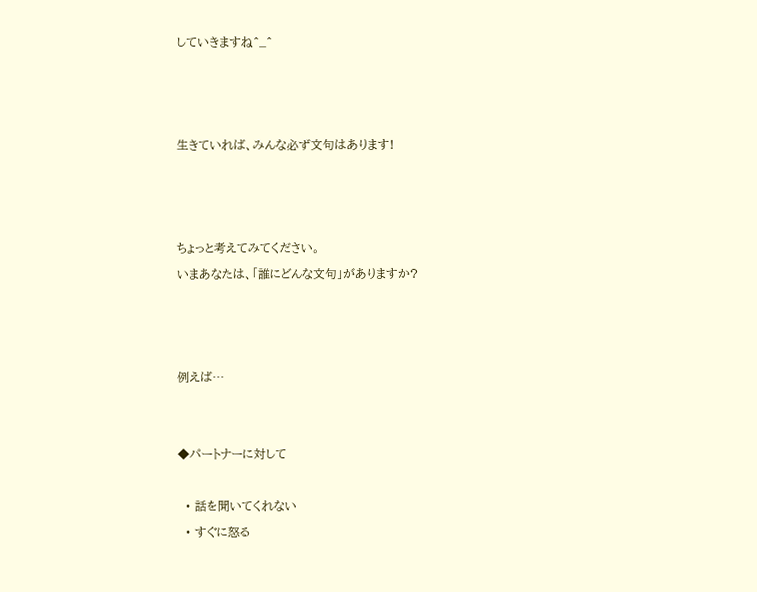していきますね^_^



生きていれば、みんな必ず文句はあります!



ちょっと考えてみてください。
いまあなたは、「誰にどんな文句」がありますか?



例えば…


◆パートナーに対して

  • 話を聞いてくれない
  • すぐに怒る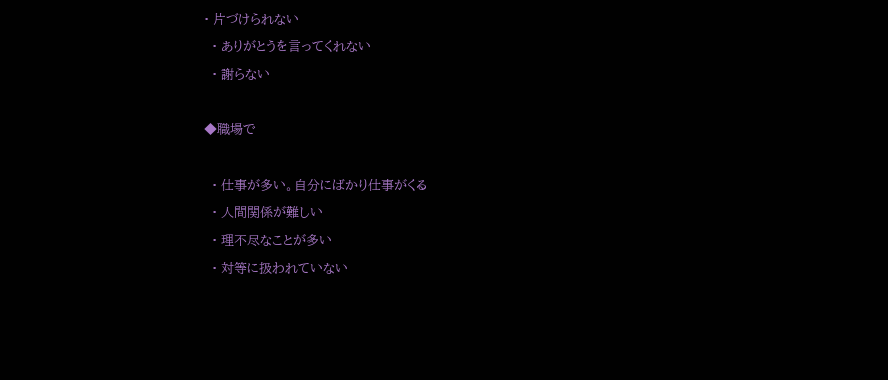• 片づけられない
  • ありがとうを言ってくれない
  • 謝らない

◆職場で

  • 仕事が多い。自分にばかり仕事がくる
  • 人間関係が難しい
  • 理不尽なことが多い
  • 対等に扱われていない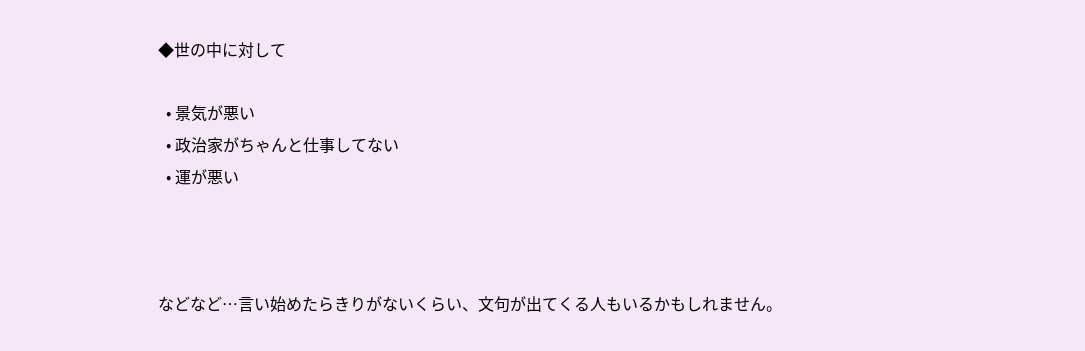◆世の中に対して

  • 景気が悪い
  • 政治家がちゃんと仕事してない
  • 運が悪い



などなど…言い始めたらきりがないくらい、文句が出てくる人もいるかもしれません。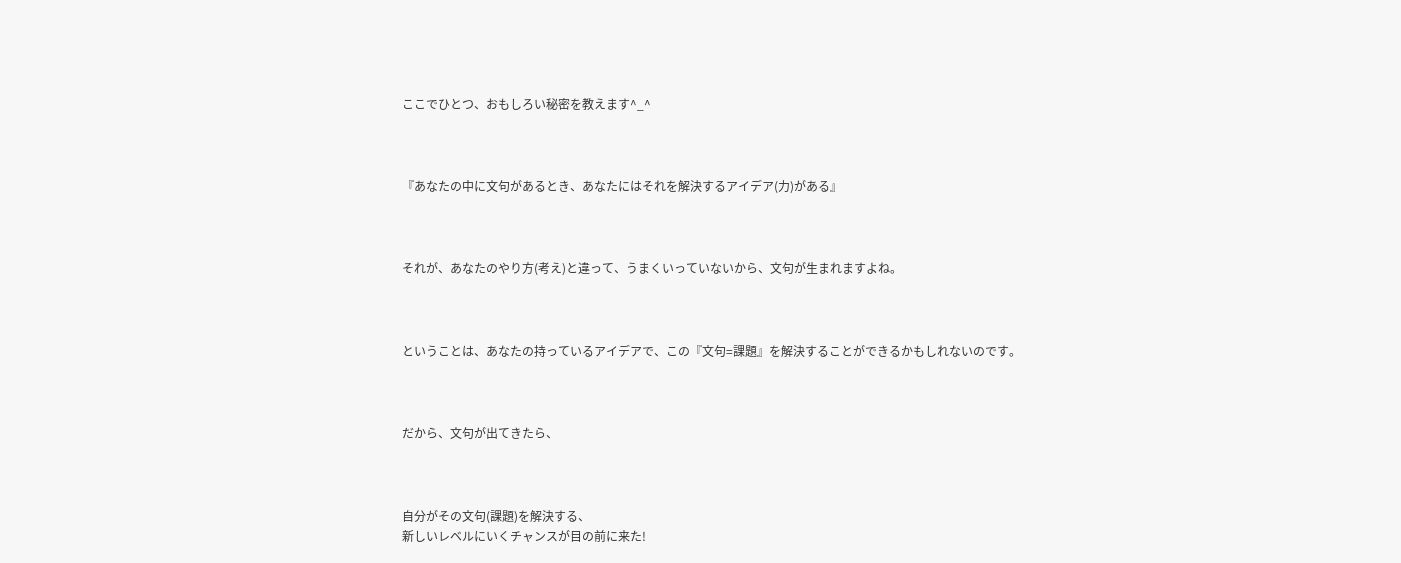ここでひとつ、おもしろい秘密を教えます^_^



『あなたの中に文句があるとき、あなたにはそれを解決するアイデア(力)がある』



それが、あなたのやり方(考え)と違って、うまくいっていないから、文句が生まれますよね。



ということは、あなたの持っているアイデアで、この『文句=課題』を解決することができるかもしれないのです。



だから、文句が出てきたら、



自分がその文句(課題)を解決する、
新しいレベルにいくチャンスが目の前に来た!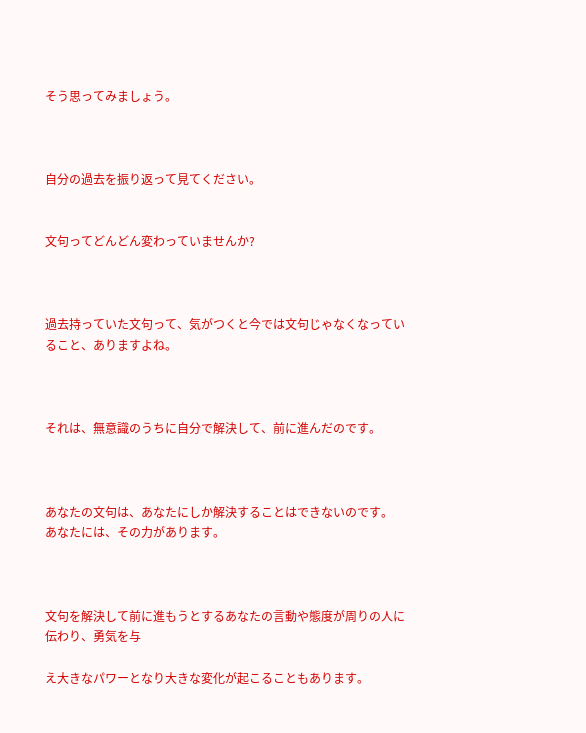そう思ってみましょう。



自分の過去を振り返って見てください。


文句ってどんどん変わっていませんか?



過去持っていた文句って、気がつくと今では文句じゃなくなっていること、ありますよね。



それは、無意識のうちに自分で解決して、前に進んだのです。



あなたの文句は、あなたにしか解決することはできないのです。
あなたには、その力があります。



文句を解決して前に進もうとするあなたの言動や態度が周りの人に伝わり、勇気を与

え大きなパワーとなり大きな変化が起こることもあります。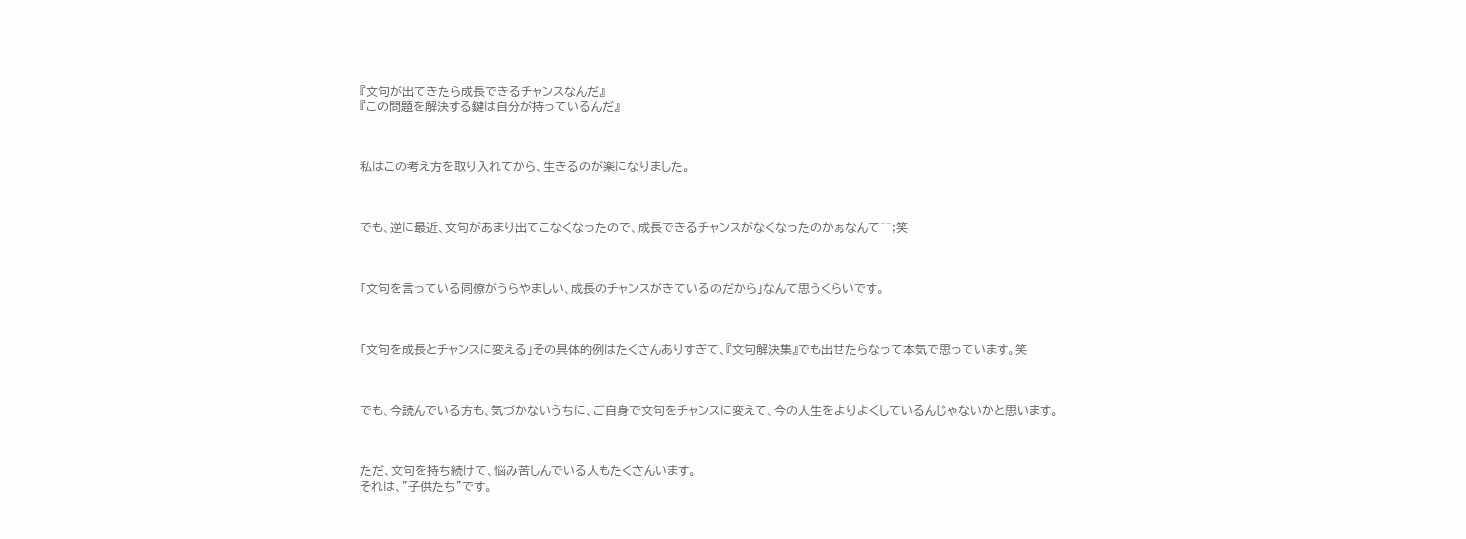『文句が出てきたら成長できるチャンスなんだ』
『この問題を解決する鍵は自分が持っているんだ』



私はこの考え方を取り入れてから、生きるのが楽になりました。



でも、逆に最近、文句があまり出てこなくなったので、成長できるチャンスがなくなったのかぁなんて^^;笑



「文句を言っている同僚がうらやましい、成長のチャンスがきているのだから」なんて思うくらいです。



「文句を成長とチャンスに変える」その具体的例はたくさんありすぎて、『文句解決集』でも出せたらなって本気で思っています。笑



でも、今読んでいる方も、気づかないうちに、ご自身で文句をチャンスに変えて、今の人生をよりよくしているんじゃないかと思います。



ただ、文句を持ち続けて、悩み苦しんでいる人もたくさんいます。
それは、”子供たち”です。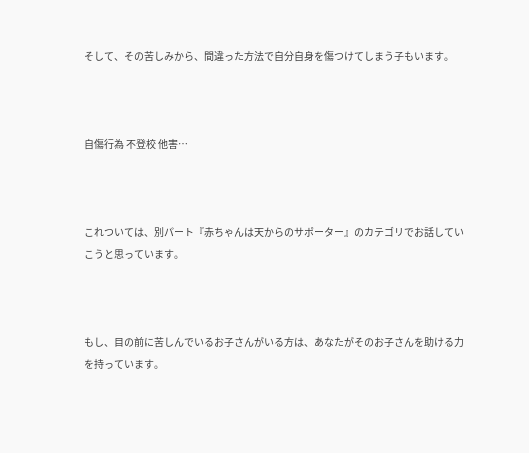そして、その苦しみから、間違った方法で自分自身を傷つけてしまう子もいます。



自傷行為 不登校 他害…



これついては、別パート『赤ちゃんは天からのサポーター』のカテゴリでお話していこうと思っています。



もし、目の前に苦しんでいるお子さんがいる方は、あなたがそのお子さんを助ける力を持っています。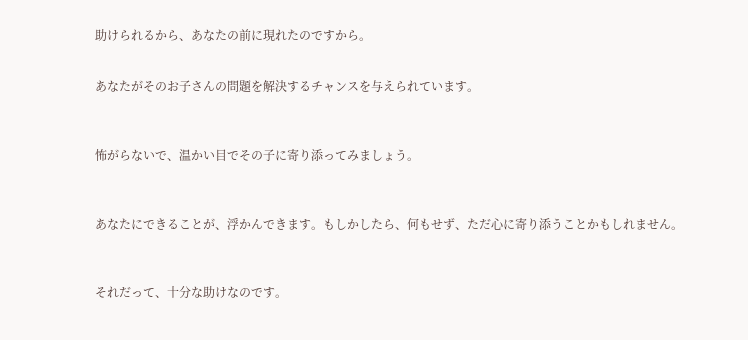助けられるから、あなたの前に現れたのですから。


あなたがそのお子さんの問題を解決するチャンスを与えられています。



怖がらないで、温かい目でその子に寄り添ってみましょう。



あなたにできることが、浮かんできます。もしかしたら、何もせず、ただ心に寄り添うことかもしれません。



それだって、十分な助けなのです。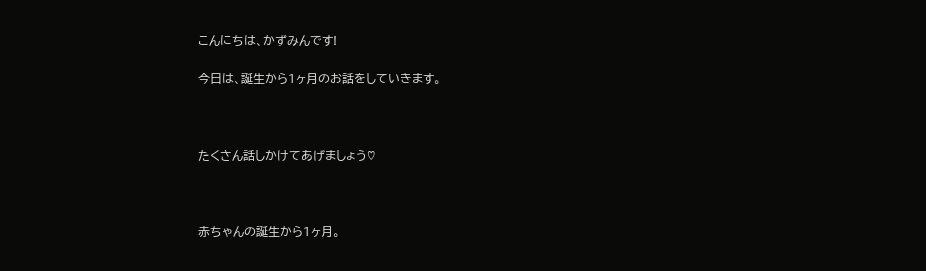こんにちは、かずみんです!

今日は、誕生から1ヶ月のお話をしていきます。



たくさん話しかけてあげましょう♡



赤ちゃんの誕生から1ヶ月。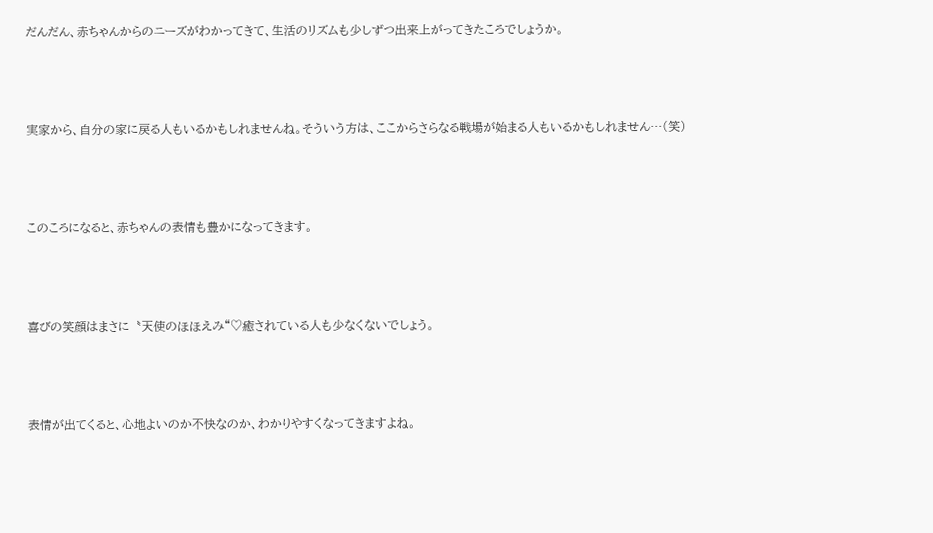だんだん、赤ちゃんからのニーズがわかってきて、生活のリズムも少しずつ出来上がってきたころでしょうか。



実家から、自分の家に戻る人もいるかもしれませんね。そういう方は、ここからさらなる戦場が始まる人もいるかもしれません…(笑)



このころになると、赤ちゃんの表情も豊かになってきます。



喜びの笑顔はまさに〝天使のほほえみ“♡癒されている人も少なくないでしょう。



表情が出てくると、心地よいのか不快なのか、わかりやすくなってきますよね。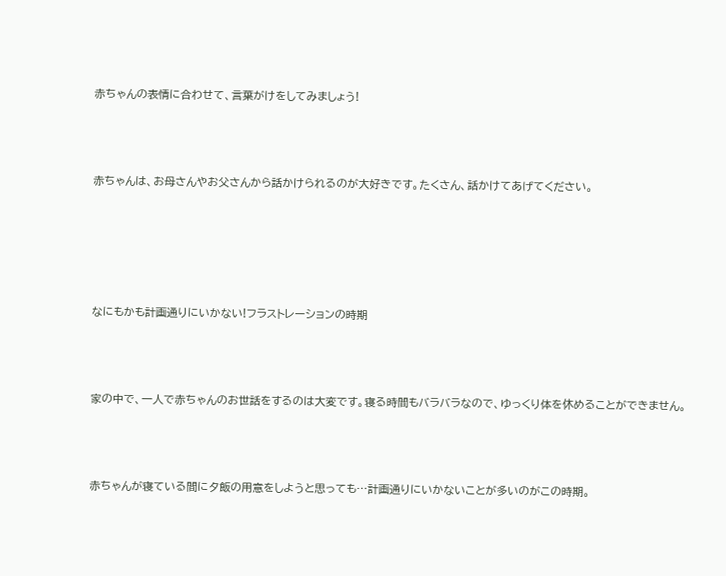赤ちゃんの表情に合わせて、言葉がけをしてみましょう!



赤ちゃんは、お母さんやお父さんから話かけられるのが大好きです。たくさん、話かけてあげてください。





なにもかも計画通りにいかない!フラストレーションの時期



家の中で、一人で赤ちゃんのお世話をするのは大変です。寝る時間もバラバラなので、ゆっくり体を休めることができません。



赤ちゃんが寝ている間に夕飯の用意をしようと思っても…計画通りにいかないことが多いのがこの時期。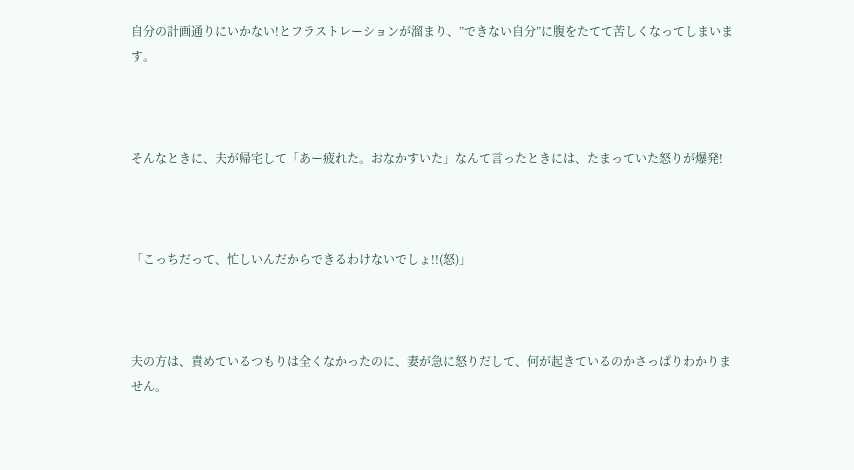自分の計画通りにいかない!とフラストレーションが溜まり、”できない自分”に腹をたてて苦しくなってしまいます。



そんなときに、夫が帰宅して「あー疲れた。おなかすいた」なんて言ったときには、たまっていた怒りが爆発!



「こっちだって、忙しいんだからできるわけないでしょ!!(怒)」



夫の方は、責めているつもりは全くなかったのに、妻が急に怒りだして、何が起きているのかさっぱりわかりません。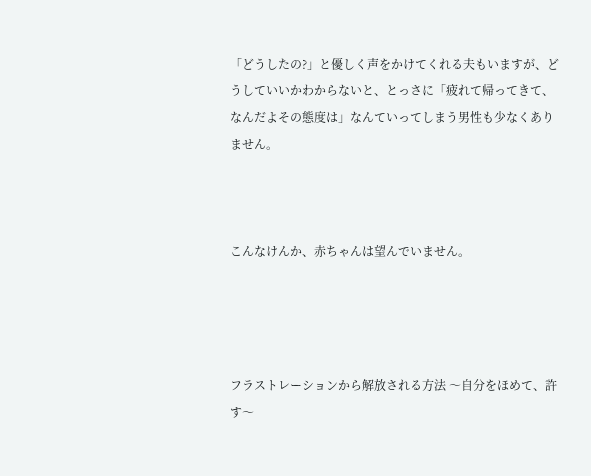「どうしたの?」と優しく声をかけてくれる夫もいますが、どうしていいかわからないと、とっさに「疲れて帰ってきて、なんだよその態度は」なんていってしまう男性も少なくありません。



こんなけんか、赤ちゃんは望んでいません。




フラストレーションから解放される方法 〜自分をほめて、許す〜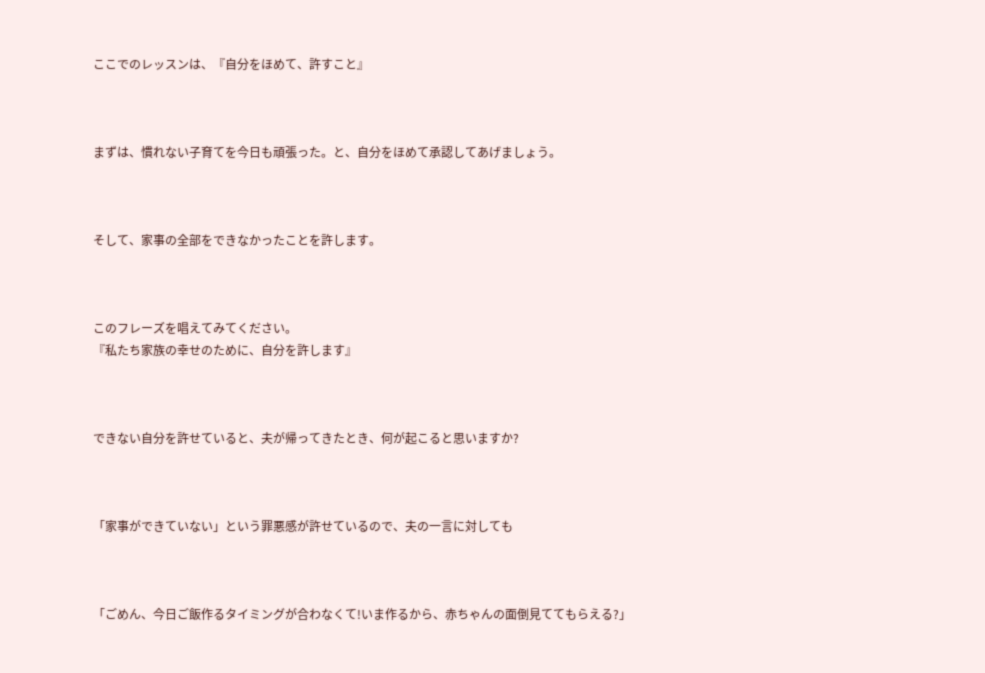ここでのレッスンは、『自分をほめて、許すこと』



まずは、慣れない子育てを今日も頑張った。と、自分をほめて承認してあげましょう。



そして、家事の全部をできなかったことを許します。



このフレーズを唱えてみてください。
『私たち家族の幸せのために、自分を許します』



できない自分を許せていると、夫が帰ってきたとき、何が起こると思いますか?



「家事ができていない」という罪悪感が許せているので、夫の一言に対しても



「ごめん、今日ご飯作るタイミングが合わなくて!いま作るから、赤ちゃんの面倒見ててもらえる?」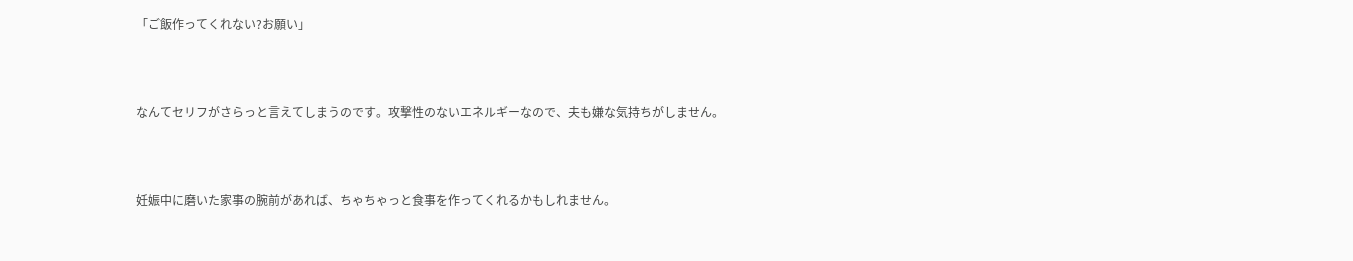「ご飯作ってくれない?お願い」



なんてセリフがさらっと言えてしまうのです。攻撃性のないエネルギーなので、夫も嫌な気持ちがしません。



妊娠中に磨いた家事の腕前があれば、ちゃちゃっと食事を作ってくれるかもしれません。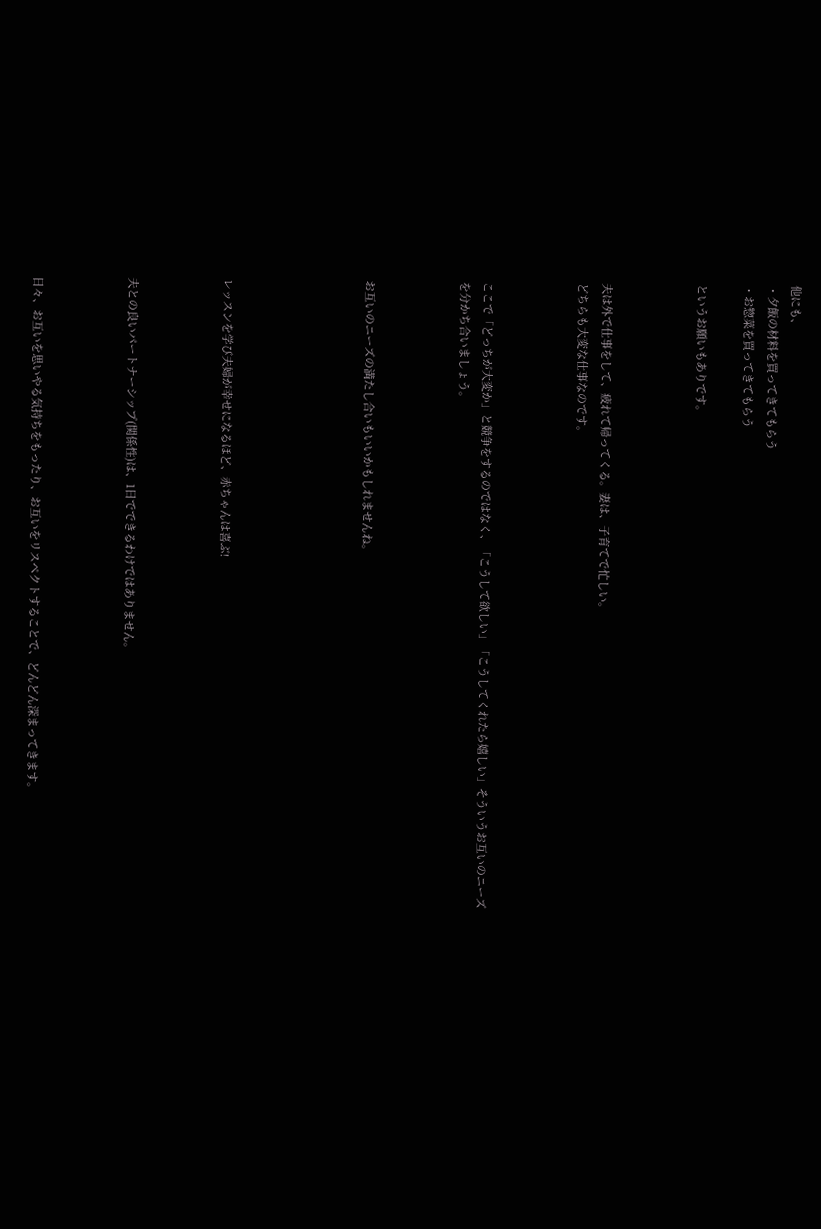他にも、
・夕飯の材料を買ってきてもらう
・お惣菜を買ってきてもらう

というお願いもありです。



夫は外で仕事をして、疲れて帰ってくる。妻は、子育てで忙しい。
どちらも大変な仕事なのです。



ここで「どっちが大変か」と競争をするのではなく、「こうして欲しい」「こうしてくれたら嬉しい」そういうお互いのニーズを分かち合いましょう。



お互いのニーズの満たし合いもいいかもしれませんね。





レッスンを学び夫婦が幸せになるほど、赤ちゃんは喜ぶ!



夫との良いパートナーシップ(関係性)は、1日でできるわけではありません。



日々、お互いを思いやる気持ちをもったり、お互いをリスペクトすることで、どんどん深まってきます。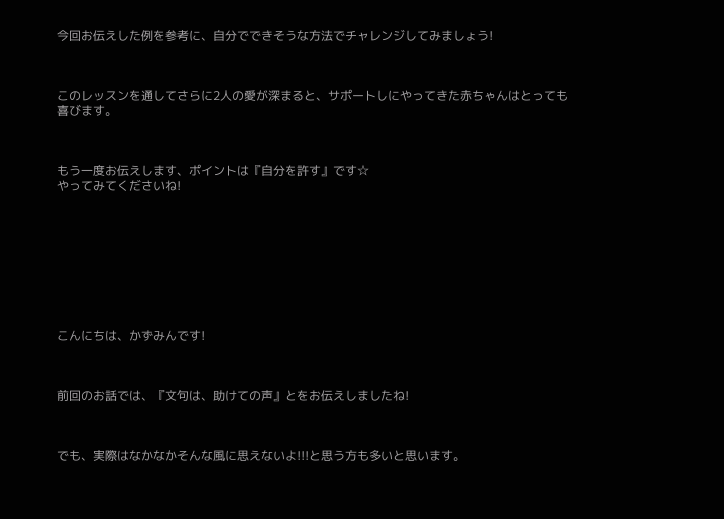今回お伝えした例を参考に、自分でできそうな方法でチャレンジしてみましょう!



このレッスンを通してさらに2人の愛が深まると、サポートしにやってきた赤ちゃんはとっても喜びます。



もう一度お伝えします、ポイントは『自分を許す』です☆
やってみてくださいね!









こんにちは、かずみんです!



前回のお話では、『文句は、助けての声』とをお伝えしましたね!



でも、実際はなかなかそんな風に思えないよ!!!と思う方も多いと思います。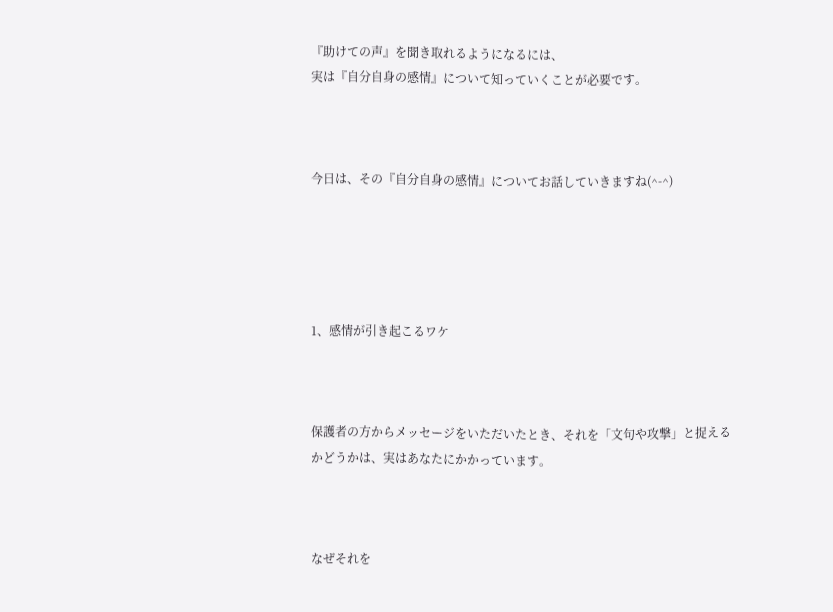『助けての声』を聞き取れるようになるには、
実は『自分自身の感情』について知っていくことが必要です。



今日は、その『自分自身の感情』についてお話していきますね(^-^)





1、感情が引き起こるワケ



保護者の方からメッセージをいただいたとき、それを「文句や攻撃」と捉えるかどうかは、実はあなたにかかっています。



なぜそれを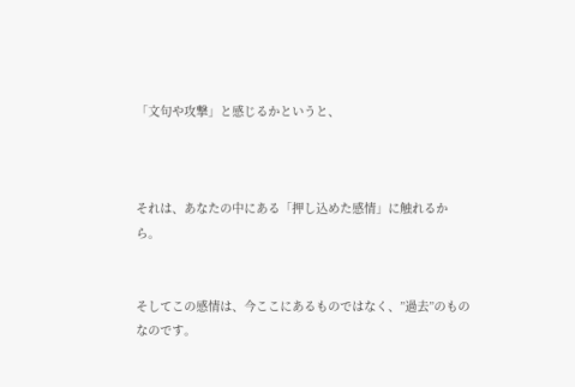「文句や攻撃」と感じるかというと、



それは、あなたの中にある「押し込めた感情」に触れるから。


そしてこの感情は、今ここにあるものではなく、”過去”のものなのです。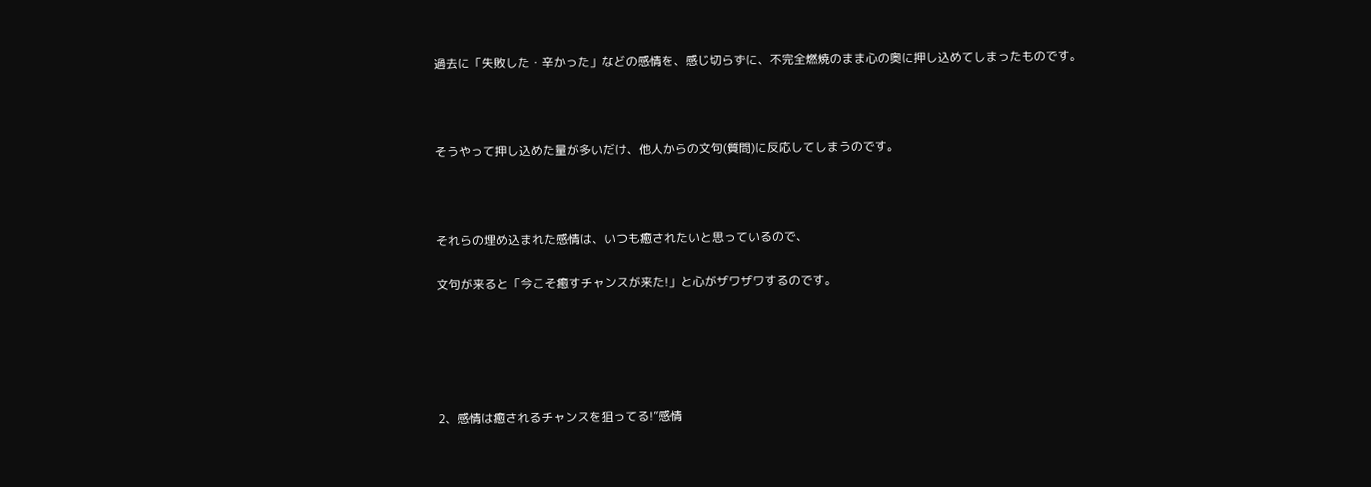過去に「失敗した・辛かった」などの感情を、感じ切らずに、不完全燃焼のまま心の奥に押し込めてしまったものです。



そうやって押し込めた量が多いだけ、他人からの文句(質問)に反応してしまうのです。



それらの埋め込まれた感情は、いつも癒されたいと思っているので、

文句が来ると「今こそ癒すチャンスが来た!」と心がザワザワするのです。





2、感情は癒されるチャンスを狙ってる!”感情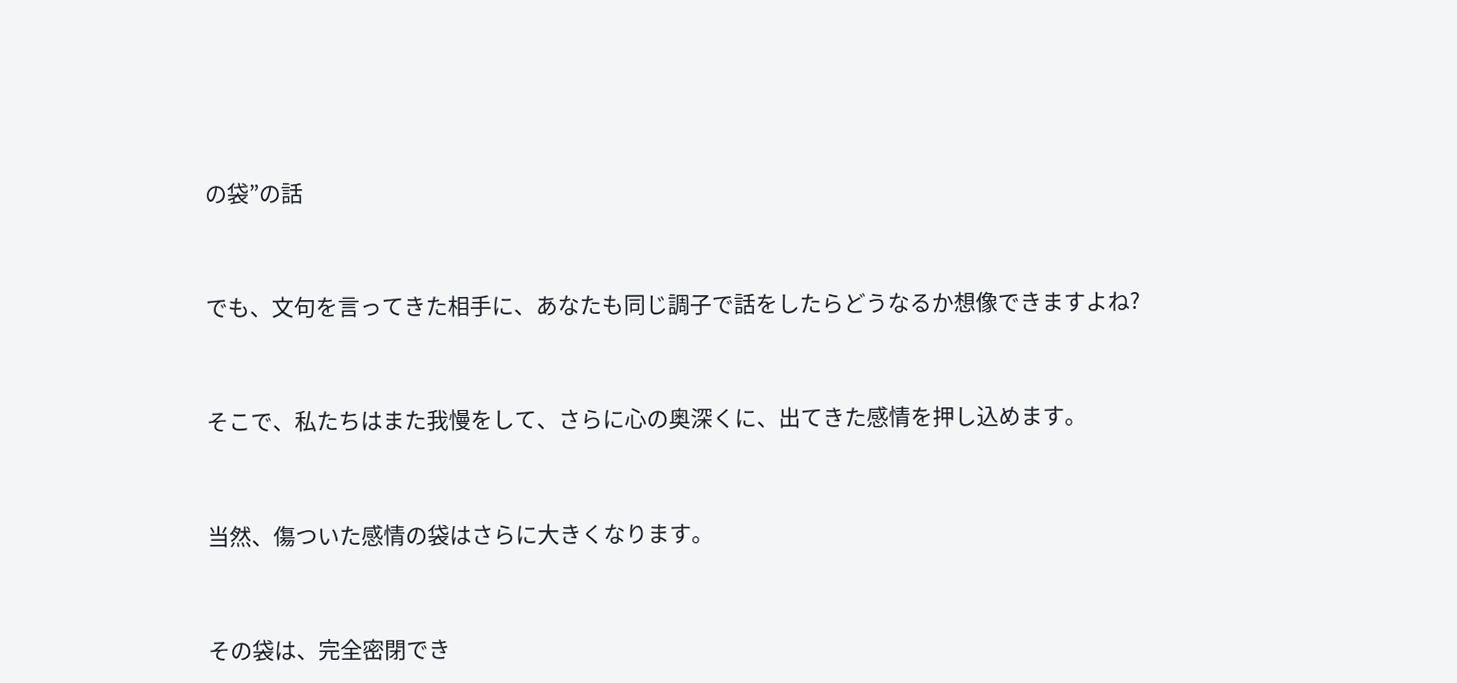の袋”の話



でも、文句を言ってきた相手に、あなたも同じ調子で話をしたらどうなるか想像できますよね?



そこで、私たちはまた我慢をして、さらに心の奥深くに、出てきた感情を押し込めます。



当然、傷ついた感情の袋はさらに大きくなります。



その袋は、完全密閉でき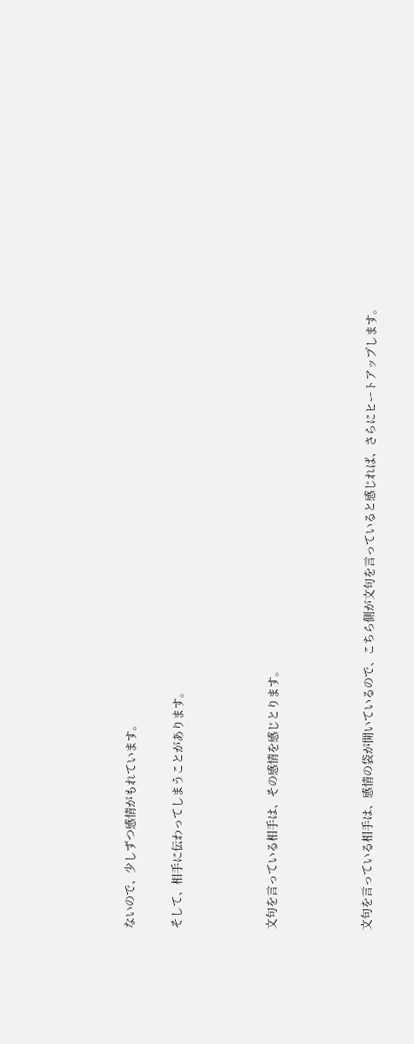ないので、少しずつ感情がもれています。

そして、相手に伝わってしまうことがあります。



文句を言っている相手は、その感情を感じとります。



文句を言っている相手は、感情の袋が開いているので、こちら側が文句を言っていると感じれば、さらにヒートアップします。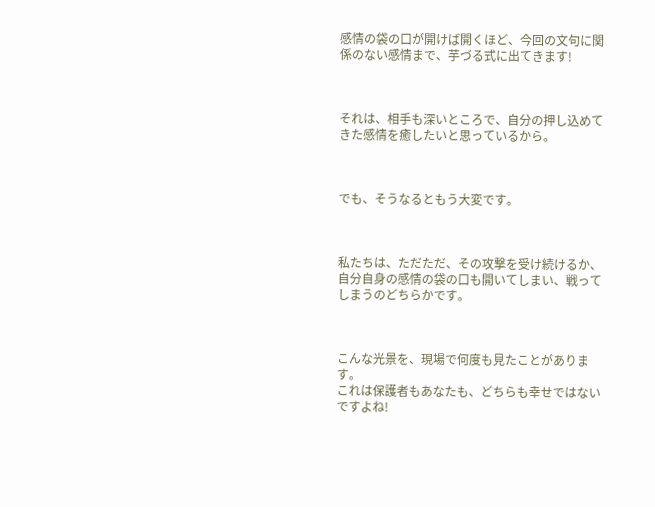感情の袋の口が開けば開くほど、今回の文句に関係のない感情まで、芋づる式に出てきます!



それは、相手も深いところで、自分の押し込めてきた感情を癒したいと思っているから。



でも、そうなるともう大変です。



私たちは、ただただ、その攻撃を受け続けるか、自分自身の感情の袋の口も開いてしまい、戦ってしまうのどちらかです。



こんな光景を、現場で何度も見たことがあります。
これは保護者もあなたも、どちらも幸せではないですよね!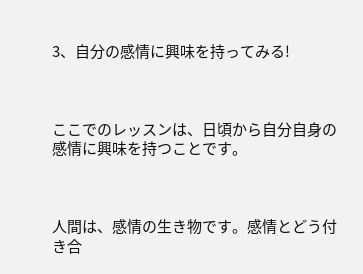3、自分の感情に興味を持ってみる!



ここでのレッスンは、日頃から自分自身の感情に興味を持つことです。



人間は、感情の生き物です。感情とどう付き合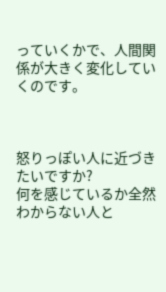っていくかで、人間関係が大きく変化していくのです。



怒りっぽい人に近づきたいですか?
何を感じているか全然わからない人と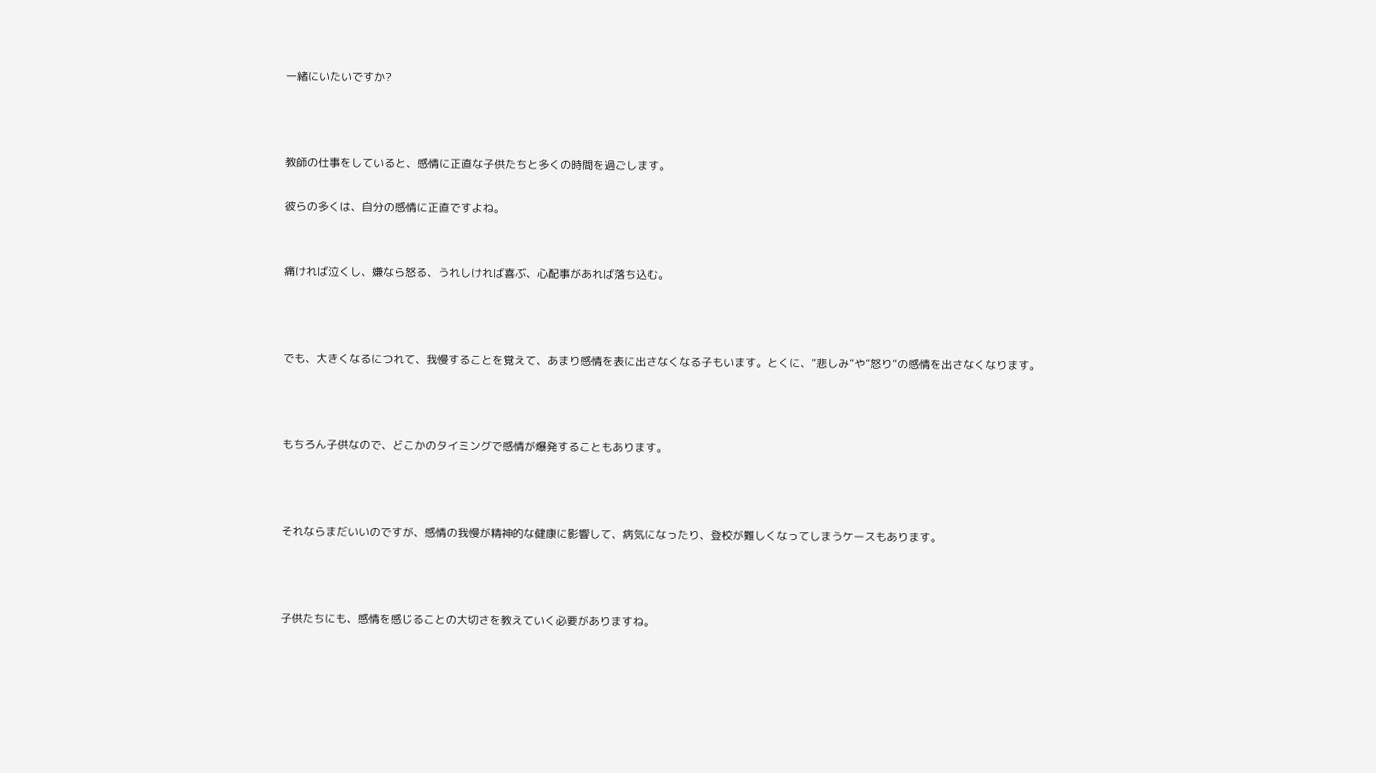一緒にいたいですか?



教師の仕事をしていると、感情に正直な子供たちと多くの時間を過ごします。

彼らの多くは、自分の感情に正直ですよね。


痛ければ泣くし、嫌なら怒る、うれしければ喜ぶ、心配事があれば落ち込む。



でも、大きくなるにつれて、我慢することを覚えて、あまり感情を表に出さなくなる子もいます。とくに、”悲しみ”や”怒り”の感情を出さなくなります。



もちろん子供なので、どこかのタイミングで感情が爆発することもあります。



それならまだいいのですが、感情の我慢が精神的な健康に影響して、病気になったり、登校が難しくなってしまうケースもあります。



子供たちにも、感情を感じることの大切さを教えていく必要がありますね。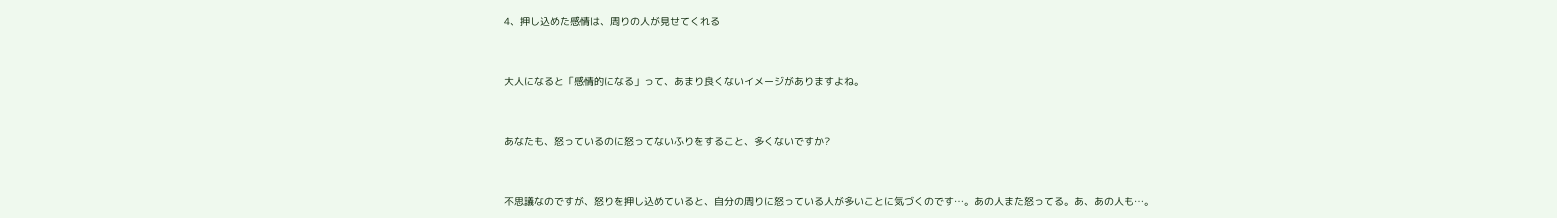4、押し込めた感情は、周りの人が見せてくれる



大人になると「感情的になる」って、あまり良くないイメージがありますよね。



あなたも、怒っているのに怒ってないふりをすること、多くないですか?



不思議なのですが、怒りを押し込めていると、自分の周りに怒っている人が多いことに気づくのです…。あの人また怒ってる。あ、あの人も…。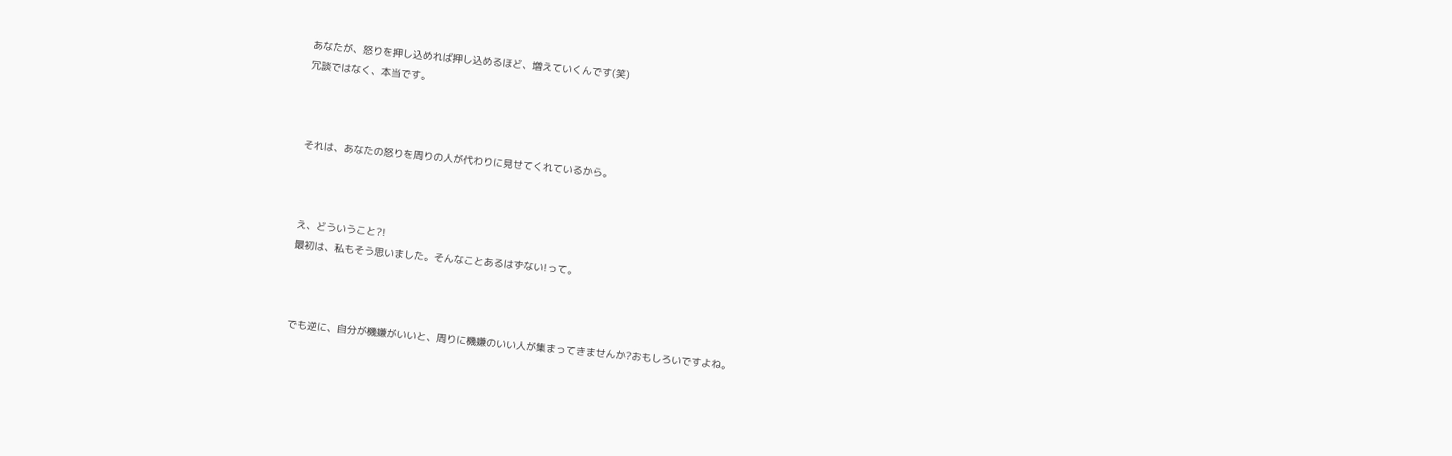あなたが、怒りを押し込めれば押し込めるほど、増えていくんです(笑)
冗談ではなく、本当です。



それは、あなたの怒りを周りの人が代わりに見せてくれているから。



え、どういうこと?!
最初は、私もそう思いました。そんなことあるはずない!って。



でも逆に、自分が機嫌がいいと、周りに機嫌のいい人が集まってきませんか?おもしろいですよね。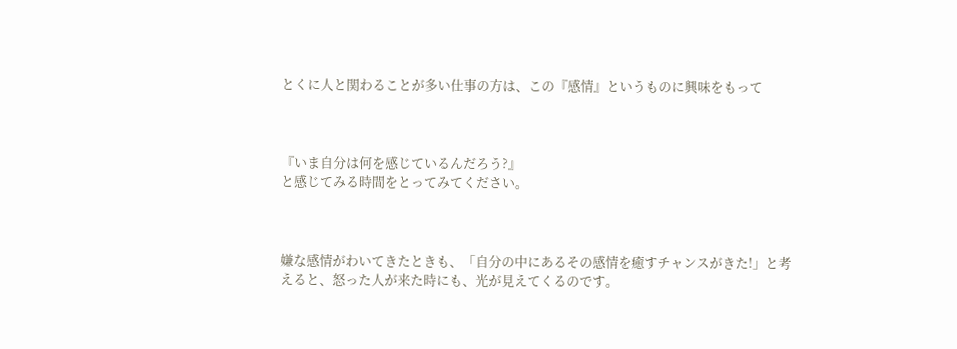とくに人と関わることが多い仕事の方は、この『感情』というものに興味をもって



『いま自分は何を感じているんだろう?』
と感じてみる時間をとってみてください。



嫌な感情がわいてきたときも、「自分の中にあるその感情を癒すチャンスがきた!」と考えると、怒った人が来た時にも、光が見えてくるのです。